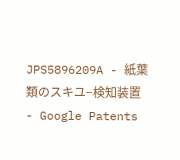JPS5896209A - 紙葉類のスキユ−検知装置 - Google Patents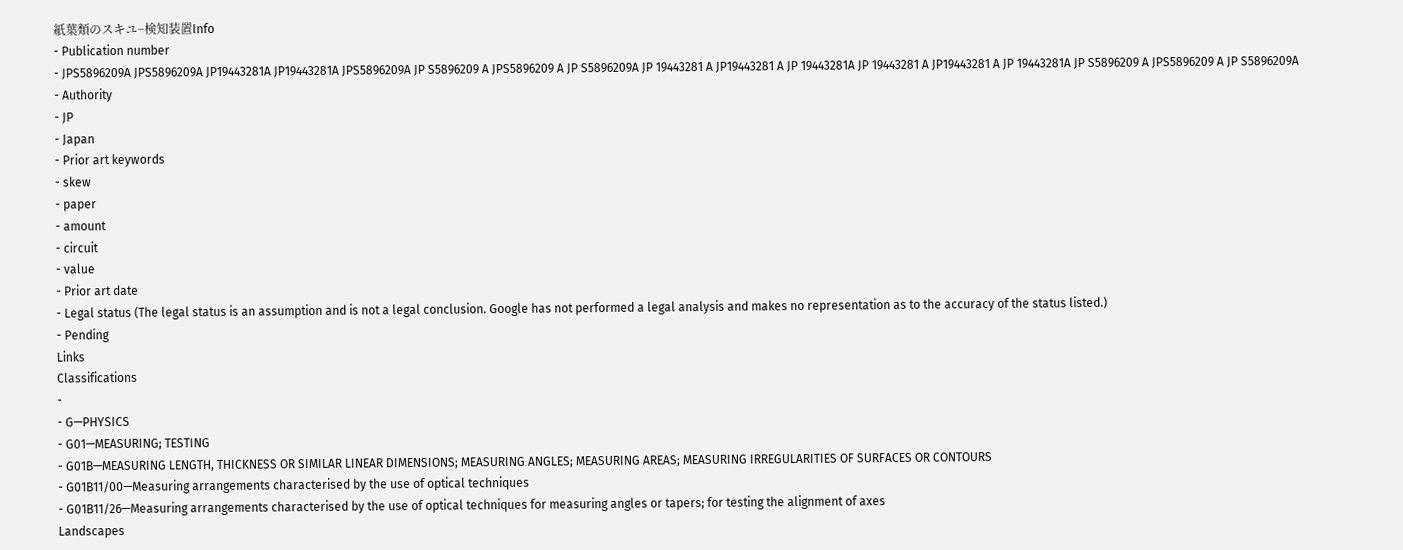紙葉類のスキユ−検知装置Info
- Publication number
- JPS5896209A JPS5896209A JP19443281A JP19443281A JPS5896209A JP S5896209 A JPS5896209 A JP S5896209A JP 19443281 A JP19443281 A JP 19443281A JP 19443281 A JP19443281 A JP 19443281A JP S5896209 A JPS5896209 A JP S5896209A
- Authority
- JP
- Japan
- Prior art keywords
- skew
- paper
- amount
- circuit
- value
- Prior art date
- Legal status (The legal status is an assumption and is not a legal conclusion. Google has not performed a legal analysis and makes no representation as to the accuracy of the status listed.)
- Pending
Links
Classifications
-
- G—PHYSICS
- G01—MEASURING; TESTING
- G01B—MEASURING LENGTH, THICKNESS OR SIMILAR LINEAR DIMENSIONS; MEASURING ANGLES; MEASURING AREAS; MEASURING IRREGULARITIES OF SURFACES OR CONTOURS
- G01B11/00—Measuring arrangements characterised by the use of optical techniques
- G01B11/26—Measuring arrangements characterised by the use of optical techniques for measuring angles or tapers; for testing the alignment of axes
Landscapes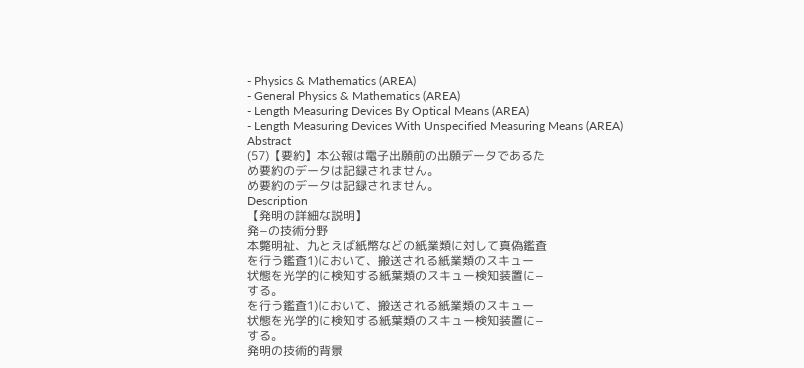- Physics & Mathematics (AREA)
- General Physics & Mathematics (AREA)
- Length Measuring Devices By Optical Means (AREA)
- Length Measuring Devices With Unspecified Measuring Means (AREA)
Abstract
(57)【要約】本公報は電子出願前の出願データであるた
め要約のデータは記録されません。
め要約のデータは記録されません。
Description
【発明の詳細な説明】
発−の技術分野
本斃明祉、九とえば紙幣などの紙業類に対して真偽鑑査
を行う鑑査1)において、搬送される紙業類のスキュー
状態を光学的に検知する紙葉類のスキュー検知装置に−
する。
を行う鑑査1)において、搬送される紙業類のスキュー
状態を光学的に検知する紙葉類のスキュー検知装置に−
する。
発明の技術的背景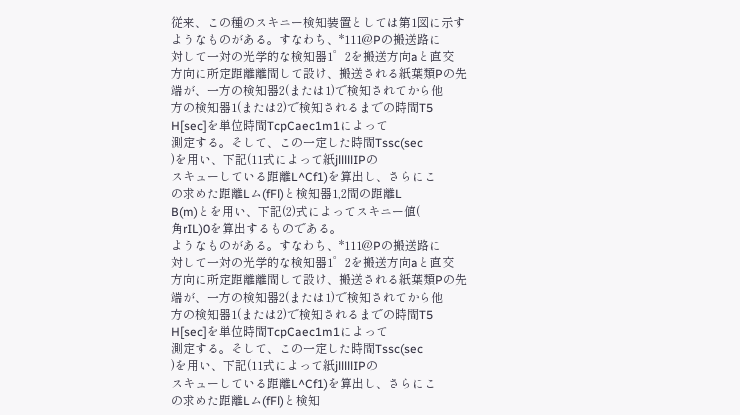従来、この種のスキニー検知装置としては第1図に示す
ようなものがある。すなわち、*111@Pの搬送路に
対して一対の光学的な検知器1゜2を搬送方向aと直交
方向に所定距離離間して設け、搬送される紙葉類Pの先
端が、一方の検知器2(または1)で検知されてから他
方の検知器1(または2)で検知されるまでの時間T5
H[sec]を単位時間TcpCaec1m1によって
測定する。そして、この一定した時間Tssc(sec
)を用い、下記(11式によって紙jlllllIPの
スキューしている距離L^Cf1)を算出し、さらにこ
の求めた距離Lム(fFl)と検知器1,2間の距離L
B(m)とを用い、下記(2)式によってスキニー値(
角rIL)0を算出するものである。
ようなものがある。すなわち、*111@Pの搬送路に
対して一対の光学的な検知器1゜2を搬送方向aと直交
方向に所定距離離間して設け、搬送される紙葉類Pの先
端が、一方の検知器2(または1)で検知されてから他
方の検知器1(または2)で検知されるまでの時間T5
H[sec]を単位時間TcpCaec1m1によって
測定する。そして、この一定した時間Tssc(sec
)を用い、下記(11式によって紙jlllllIPの
スキューしている距離L^Cf1)を算出し、さらにこ
の求めた距離Lム(fFl)と検知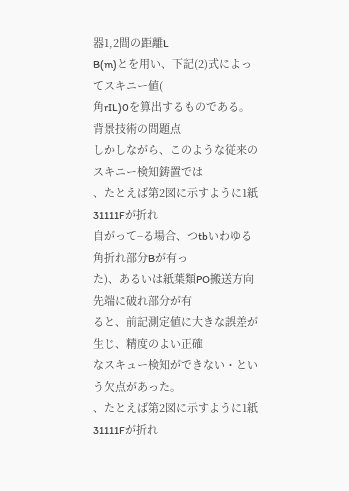器1,2間の距離L
B(m)とを用い、下記(2)式によってスキニー値(
角rIL)0を算出するものである。
背景技術の問題点
しかしながら、このような従来のスキニー検知鋳置では
、たとえば第2図に示すように1紙31111Fが折れ
自がって−る場合、つtbいわゆる角折れ部分Bが有っ
た)、あるいは紙葉類PO搬送方向先端に破れ部分が有
ると、前記測定値に大きな誤差が生じ、精度のよい正確
なスキュー検知ができない・という欠点があった。
、たとえば第2図に示すように1紙31111Fが折れ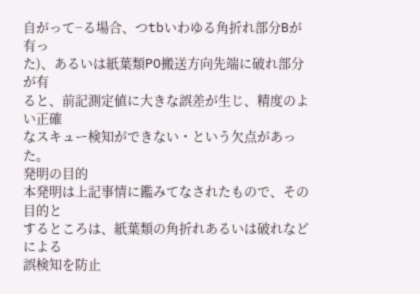自がって−る場合、つtbいわゆる角折れ部分Bが有っ
た)、あるいは紙葉類PO搬送方向先端に破れ部分が有
ると、前記測定値に大きな誤差が生じ、精度のよい正確
なスキュー検知ができない・という欠点があった。
発明の目的
本発明は上記事情に鑑みてなされたもので、その目的と
するところは、紙葉類の角折れあるいは破れなどによる
誤検知を防止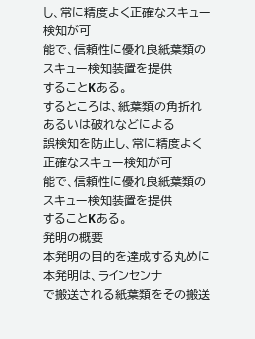し、常に精度よく正確なスキュー検知が可
能で、信頼性に優れ良紙葉類のスキュー検知装置を提供
することKある。
するところは、紙葉類の角折れあるいは破れなどによる
誤検知を防止し、常に精度よく正確なスキュー検知が可
能で、信頼性に優れ良紙葉類のスキュー検知装置を提供
することKある。
発明の概要
本発明の目的を達成する丸めに本発明は、ラインセンナ
で搬送される紙葉類をその搬送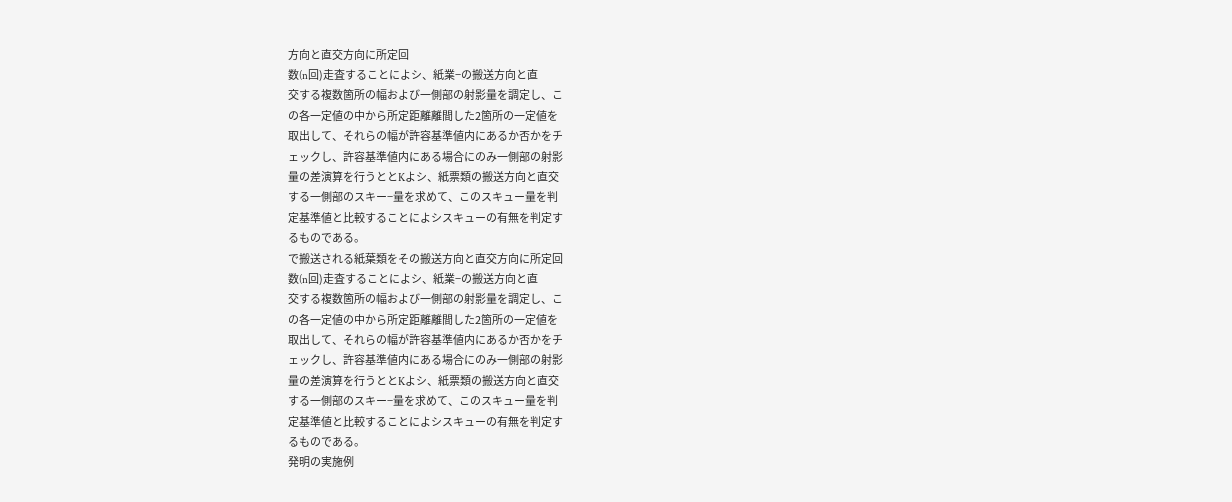方向と直交方向に所定回
数(n回)走査することによシ、紙業−の搬送方向と直
交する複数箇所の幅および一側部の射影量を調定し、こ
の各一定値の中から所定距離離間した2箇所の一定値を
取出して、それらの幅が許容基準値内にあるか否かをチ
ェックし、許容基準値内にある場合にのみ一側部の射影
量の差演算を行うととKよシ、紙票類の搬送方向と直交
する一側部のスキー−量を求めて、このスキュー量を判
定基準値と比較することによシスキューの有無を判定す
るものである。
で搬送される紙葉類をその搬送方向と直交方向に所定回
数(n回)走査することによシ、紙業−の搬送方向と直
交する複数箇所の幅および一側部の射影量を調定し、こ
の各一定値の中から所定距離離間した2箇所の一定値を
取出して、それらの幅が許容基準値内にあるか否かをチ
ェックし、許容基準値内にある場合にのみ一側部の射影
量の差演算を行うととKよシ、紙票類の搬送方向と直交
する一側部のスキー−量を求めて、このスキュー量を判
定基準値と比較することによシスキューの有無を判定す
るものである。
発明の実施例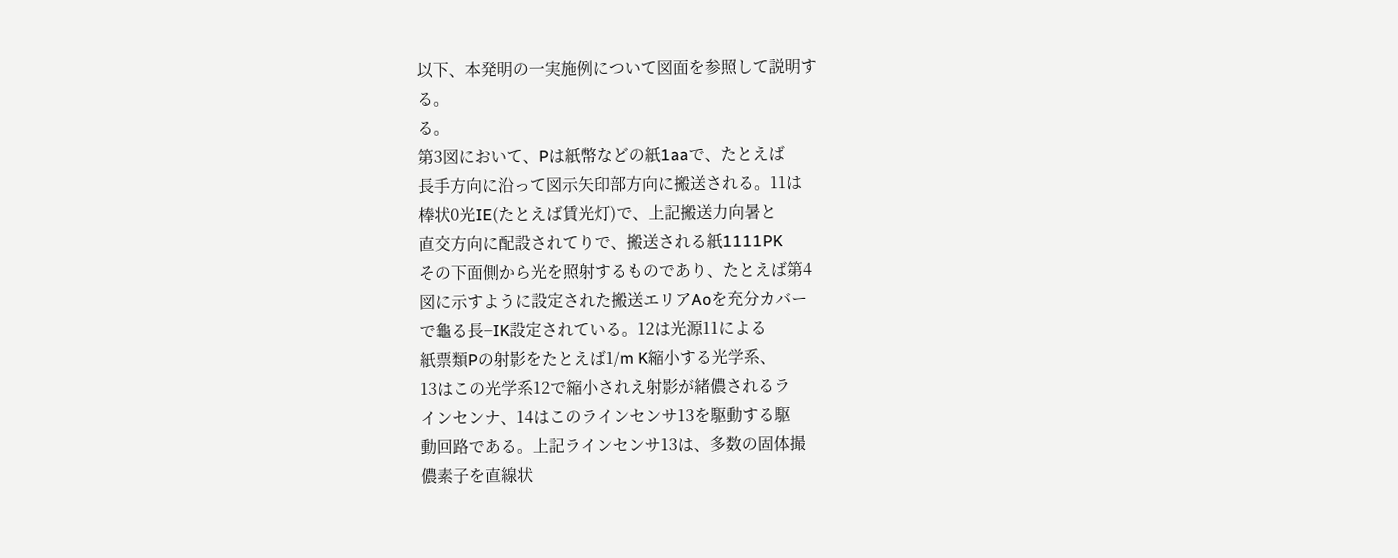以下、本発明の一実施例について図面を参照して説明す
る。
る。
第3図において、Pは紙幣などの紙1aaで、たとえば
長手方向に沿って図示矢印部方向に搬送される。11は
棒状0光IE(たとえば賃光灯)で、上記搬送力向暑と
直交方向に配設されてりで、搬送される紙1111PK
その下面側から光を照射するものであり、たとえば第4
図に示すように設定された搬送エリアAoを充分カバー
で龜る長−IK設定されている。12は光源11による
紙票類Pの射影をたとえば1/m K縮小する光学系、
13はこの光学系12で縮小されえ射影が緒儂されるラ
インセンナ、14はこのラインセンサ13を駆動する駆
動回路である。上記ラインセンサ13は、多数の固体撮
儂素子を直線状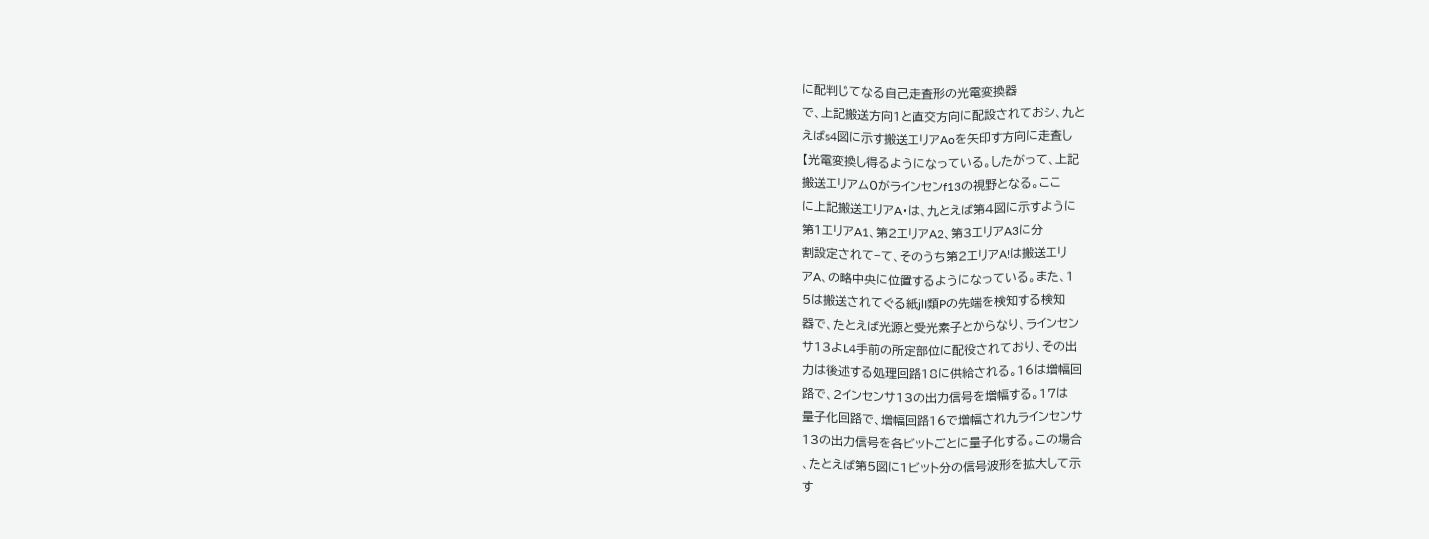に配判じてなる自己走査形の光電変換器
で、上記搬送方向1と直交方向に配設されておシ、九と
えばs4図に示す搬送エリアAoを矢印す方向に走査し
【光電変換し得るようになっている。したがって、上記
搬送エリアム0がラインセンf13の視野となる。ここ
に上記搬送エリアA・は、九とえば第4図に示すように
第1エリアA1、第2エリアA2、第3エリアA3に分
割設定されて−て、そのうち第2エリアA!は搬送エリ
アA、の略中央に位置するようになっている。また、1
5は搬送されてぐる紙jlI類Pの先端を検知する検知
器で、たとえば光源と受光素子とからなり、ラインセン
サ13よL4手前の所定部位に配役されており、その出
力は後述する処理回路18に供給される。16は増幅回
路で、2インセンサ13の出力信号を増幅する。17は
量子化回路で、増幅回路16で増幅され九ラインセンサ
13の出力信号を各ビットごとに量子化する。この場合
、たとえば第5図に1ビット分の信号波形を拡大して示
す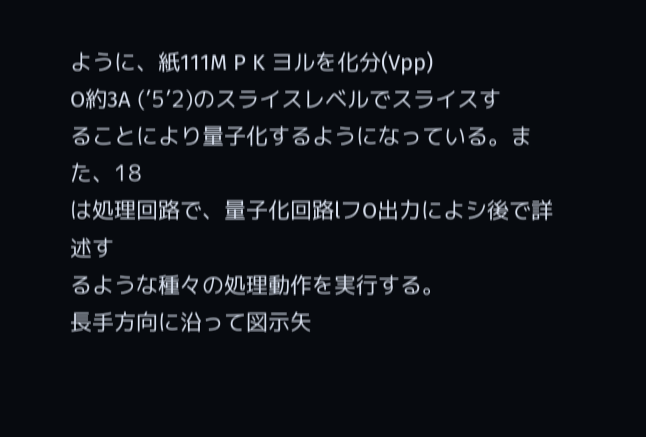ように、紙111M P K ヨルを化分(Vpp)
O約3A (’5’2)のスライスレベルでスライスす
ることにより量子化するようになっている。また、18
は処理回路で、量子化回路lフO出力によシ後で詳述す
るような種々の処理動作を実行する。
長手方向に沿って図示矢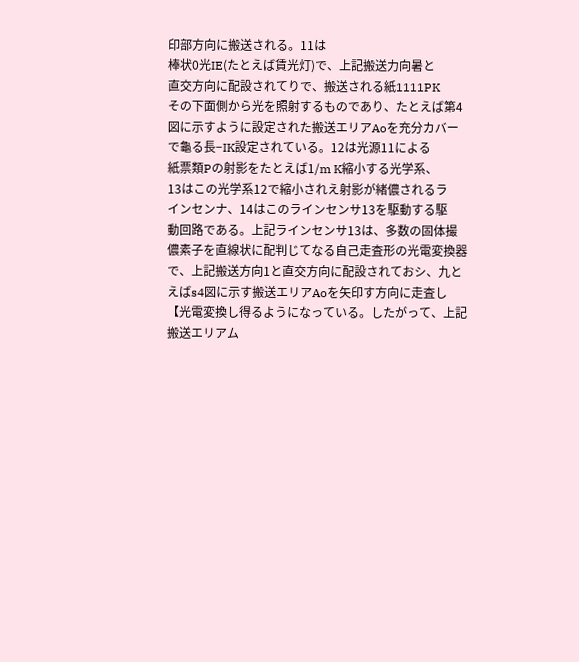印部方向に搬送される。11は
棒状0光IE(たとえば賃光灯)で、上記搬送力向暑と
直交方向に配設されてりで、搬送される紙1111PK
その下面側から光を照射するものであり、たとえば第4
図に示すように設定された搬送エリアAoを充分カバー
で龜る長−IK設定されている。12は光源11による
紙票類Pの射影をたとえば1/m K縮小する光学系、
13はこの光学系12で縮小されえ射影が緒儂されるラ
インセンナ、14はこのラインセンサ13を駆動する駆
動回路である。上記ラインセンサ13は、多数の固体撮
儂素子を直線状に配判じてなる自己走査形の光電変換器
で、上記搬送方向1と直交方向に配設されておシ、九と
えばs4図に示す搬送エリアAoを矢印す方向に走査し
【光電変換し得るようになっている。したがって、上記
搬送エリアム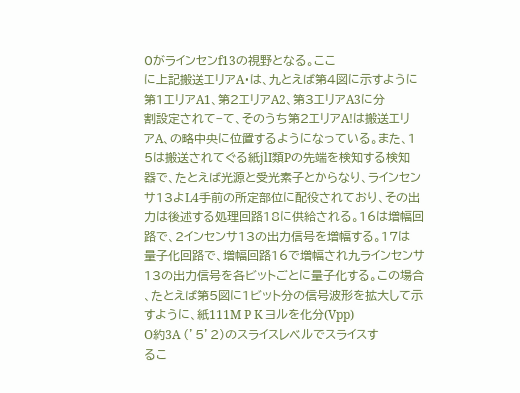0がラインセンf13の視野となる。ここ
に上記搬送エリアA・は、九とえば第4図に示すように
第1エリアA1、第2エリアA2、第3エリアA3に分
割設定されて−て、そのうち第2エリアA!は搬送エリ
アA、の略中央に位置するようになっている。また、1
5は搬送されてぐる紙jlI類Pの先端を検知する検知
器で、たとえば光源と受光素子とからなり、ラインセン
サ13よL4手前の所定部位に配役されており、その出
力は後述する処理回路18に供給される。16は増幅回
路で、2インセンサ13の出力信号を増幅する。17は
量子化回路で、増幅回路16で増幅され九ラインセンサ
13の出力信号を各ビットごとに量子化する。この場合
、たとえば第5図に1ビット分の信号波形を拡大して示
すように、紙111M P K ヨルを化分(Vpp)
O約3A (’5’2)のスライスレベルでスライスす
るこ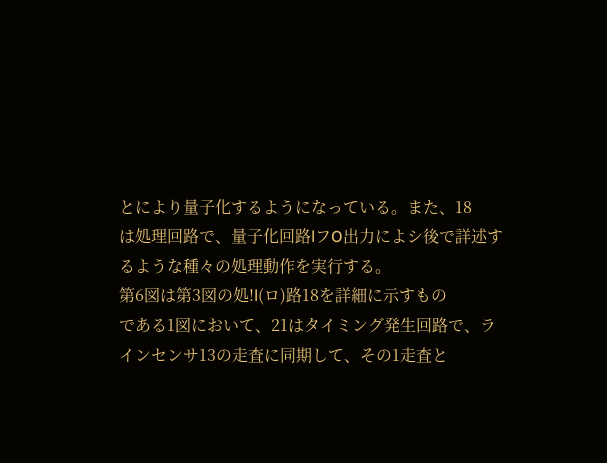とにより量子化するようになっている。また、18
は処理回路で、量子化回路lフO出力によシ後で詳述す
るような種々の処理動作を実行する。
第6図は第3図の処!l(ロ)路18を詳細に示すもの
である1図において、21はタイミング発生回路で、ラ
インセンサ13の走査に同期して、その1走査と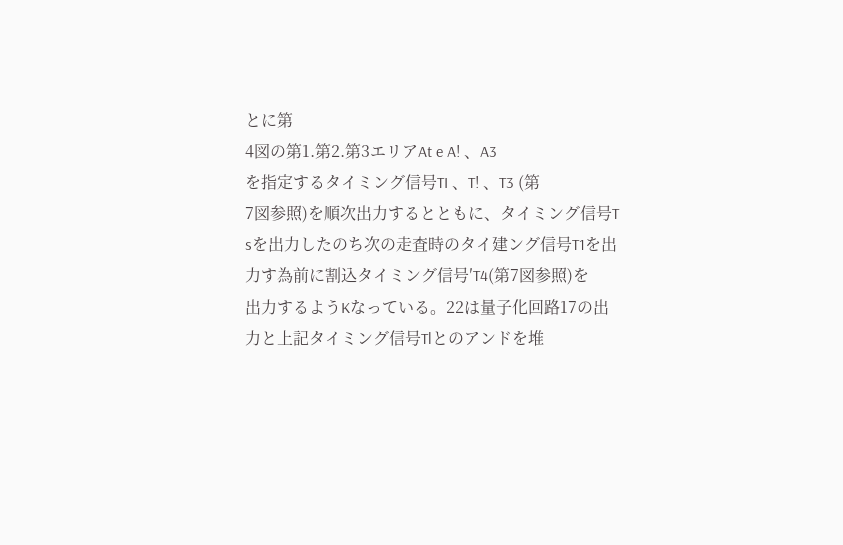とに第
4図の第1.第2.第3エリアAt e A! 、A3
を指定するタイミング信号TI 、T! 、T3 (第
7図参照)を順次出力するとともに、タイミング信号T
sを出力したのち次の走査時のタイ建ング信号T1を出
力す為前に割込タイミング信号′T4(第7図参照)を
出力するようKなっている。22は量子化回路17の出
力と上記タイミング信号Tlとのアンドを堆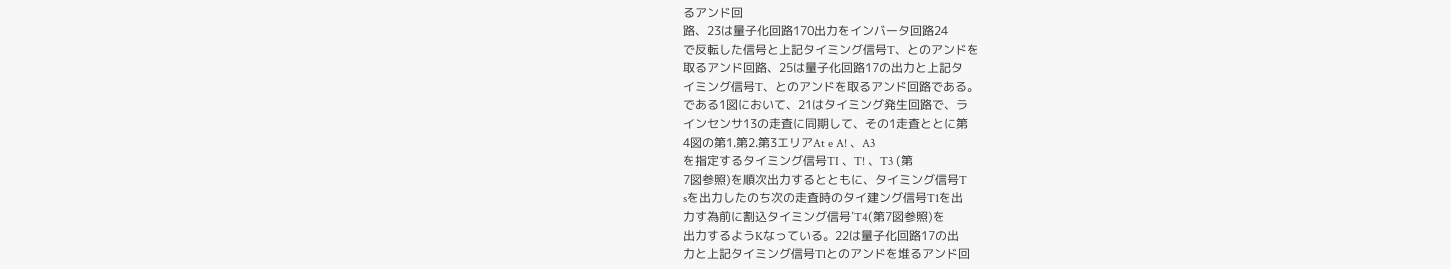るアンド回
路、23は量子化回路170出力をインバータ回路24
で反転した信号と上記タイミング信号T、とのアンドを
取るアンド回路、25は量子化回路17の出力と上記タ
イミング信号T、とのアンドを取るアンド回路である。
である1図において、21はタイミング発生回路で、ラ
インセンサ13の走査に同期して、その1走査ととに第
4図の第1.第2.第3エリアAt e A! 、A3
を指定するタイミング信号TI 、T! 、T3 (第
7図参照)を順次出力するとともに、タイミング信号T
sを出力したのち次の走査時のタイ建ング信号T1を出
力す為前に割込タイミング信号′T4(第7図参照)を
出力するようKなっている。22は量子化回路17の出
力と上記タイミング信号Tlとのアンドを堆るアンド回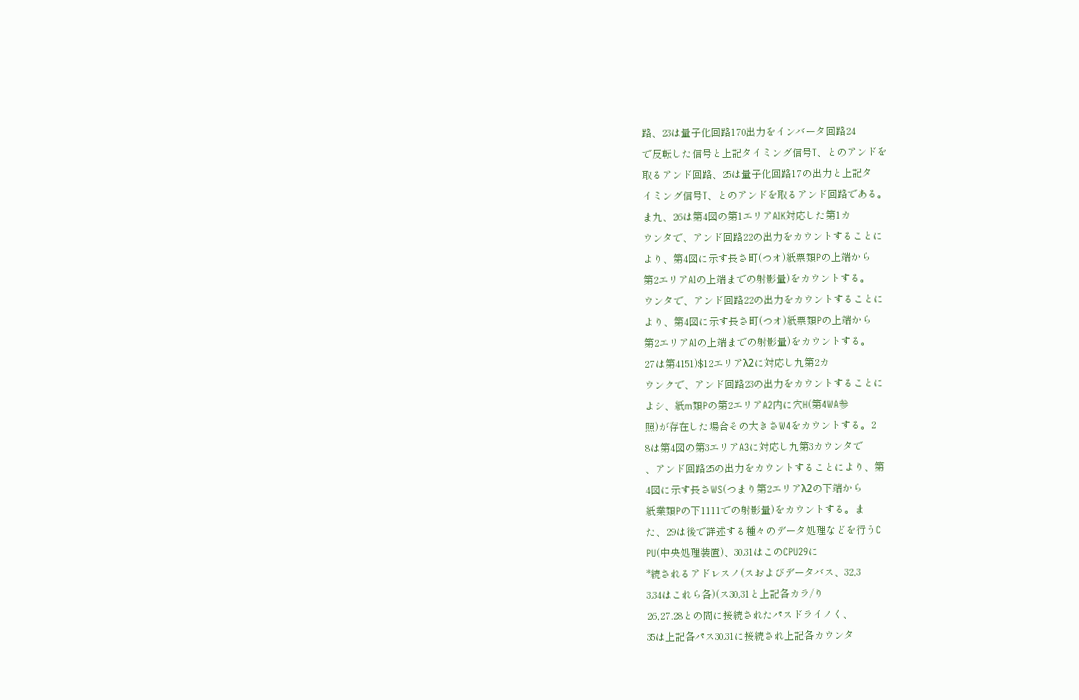路、23は量子化回路170出力をインバータ回路24
で反転した信号と上記タイミング信号T、とのアンドを
取るアンド回路、25は量子化回路17の出力と上記タ
イミング信号T、とのアンドを取るアンド回路である。
ま九、26は第4図の第1エリアAIK対応した第1カ
ウンタで、アンド回路22の出力をカウントすることに
より、第4図に示す長さ町(つオ)紙票類Pの上端から
第2エリアAIの上端までの射影量)をカウントする。
ウンタで、アンド回路22の出力をカウントすることに
より、第4図に示す長さ町(つオ)紙票類Pの上端から
第2エリアAIの上端までの射影量)をカウントする。
27は第4151)$12エリアλ2に対応し九第2カ
ウンクで、アンド回路23の出力をカウントすることに
よシ、紙m類Pの第2エリアA2内に穴H(第4WA参
照)が存在した場合その大きさW4をカウントする。2
8は第4図の第3エリアA3に対応し九第3カウンタで
、アンド回路25の出力をカウントすることにより、第
4図に示す長さWS(つまり第2エリアλ2の下端から
紙業類Pの下1111での射影量)をカウントする。ま
た、29は後で詳述する種々のデータ処理などを行うC
PU(中央処理装置)、30.31はこのCPU29に
*続されるアドレスノ(スおよびデータバス、32,3
3.34はこれら各)(ス30,31と上記各カラ/り
26,27.28との間に接続されたパスドライノく、
35は上記各パス30.31に接続され上記各カウンタ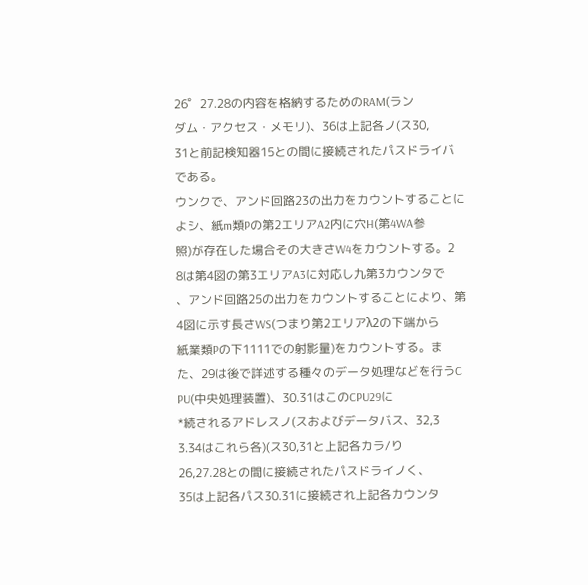26゜27.28の内容を格納するためのRAM(ラン
ダム・アクセス・メモリ)、36は上記各ノ(ス30,
31と前記検知器15との間に接続されたパスドライバ
である。
ウンクで、アンド回路23の出力をカウントすることに
よシ、紙m類Pの第2エリアA2内に穴H(第4WA参
照)が存在した場合その大きさW4をカウントする。2
8は第4図の第3エリアA3に対応し九第3カウンタで
、アンド回路25の出力をカウントすることにより、第
4図に示す長さWS(つまり第2エリアλ2の下端から
紙業類Pの下1111での射影量)をカウントする。ま
た、29は後で詳述する種々のデータ処理などを行うC
PU(中央処理装置)、30.31はこのCPU29に
*続されるアドレスノ(スおよびデータバス、32,3
3.34はこれら各)(ス30,31と上記各カラ/り
26,27.28との間に接続されたパスドライノく、
35は上記各パス30.31に接続され上記各カウンタ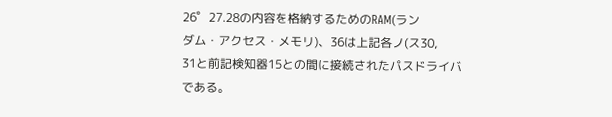26゜27.28の内容を格納するためのRAM(ラン
ダム・アクセス・メモリ)、36は上記各ノ(ス30,
31と前記検知器15との間に接続されたパスドライバ
である。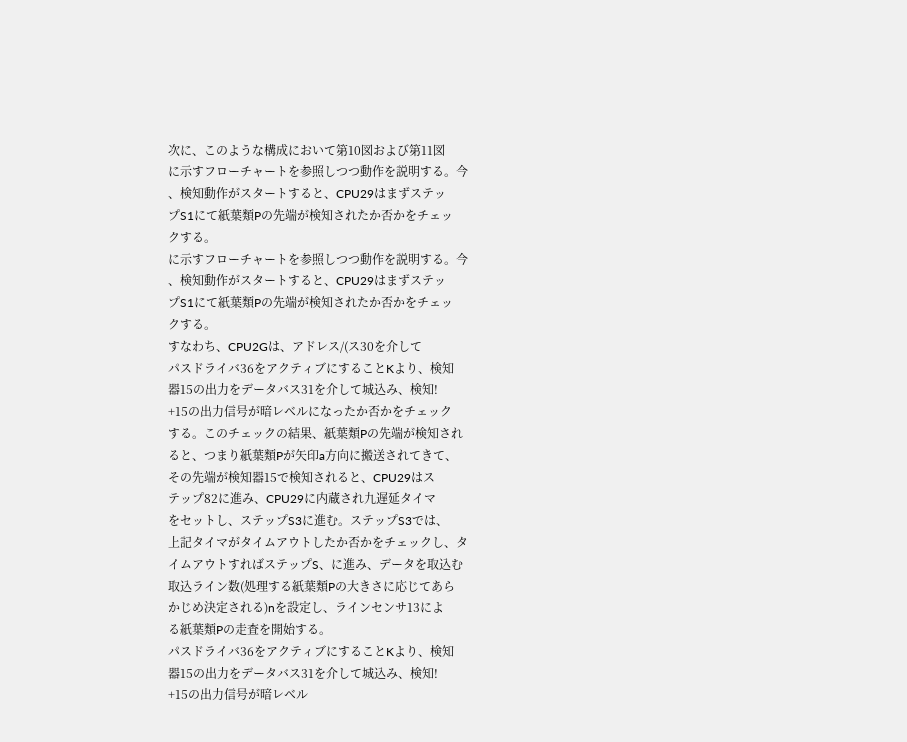次に、このような構成において第10図および第11図
に示すフローチャートを参照しつつ動作を説明する。今
、検知動作がスタートすると、CPU29はまずステッ
プS1にて紙葉類Pの先端が検知されたか否かをチェッ
クする。
に示すフローチャートを参照しつつ動作を説明する。今
、検知動作がスタートすると、CPU29はまずステッ
プS1にて紙葉類Pの先端が検知されたか否かをチェッ
クする。
すなわち、CPU2Gは、アドレス/(ス30を介して
パスドライバ36をアクティブにすることKより、検知
器15の出力をデータバス31を介して城込み、検知!
+15の出力信号が暗レベルになったか否かをチェック
する。このチェックの結果、紙葉類Pの先端が検知され
ると、つまり紙葉類Pが矢印a方向に搬送されてきて、
その先端が検知器15で検知されると、CPU29はス
テップ82に進み、CPU29に内蔵され九遅延タイマ
をセットし、ステップS3に進む。ステップS3では、
上記タイマがタイムアウトしたか否かをチェックし、タ
イムアウトすればステップS、に進み、データを取込む
取込ライン数(処理する紙葉類Pの大きさに応じてあら
かじめ決定される)nを設定し、ラインセンサ13によ
る紙葉類Pの走査を開始する。
パスドライバ36をアクティブにすることKより、検知
器15の出力をデータバス31を介して城込み、検知!
+15の出力信号が暗レベル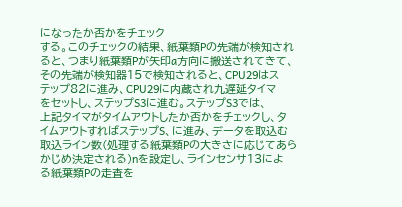になったか否かをチェック
する。このチェックの結果、紙葉類Pの先端が検知され
ると、つまり紙葉類Pが矢印a方向に搬送されてきて、
その先端が検知器15で検知されると、CPU29はス
テップ82に進み、CPU29に内蔵され九遅延タイマ
をセットし、ステップS3に進む。ステップS3では、
上記タイマがタイムアウトしたか否かをチェックし、タ
イムアウトすればステップS、に進み、データを取込む
取込ライン数(処理する紙葉類Pの大きさに応じてあら
かじめ決定される)nを設定し、ラインセンサ13によ
る紙葉類Pの走査を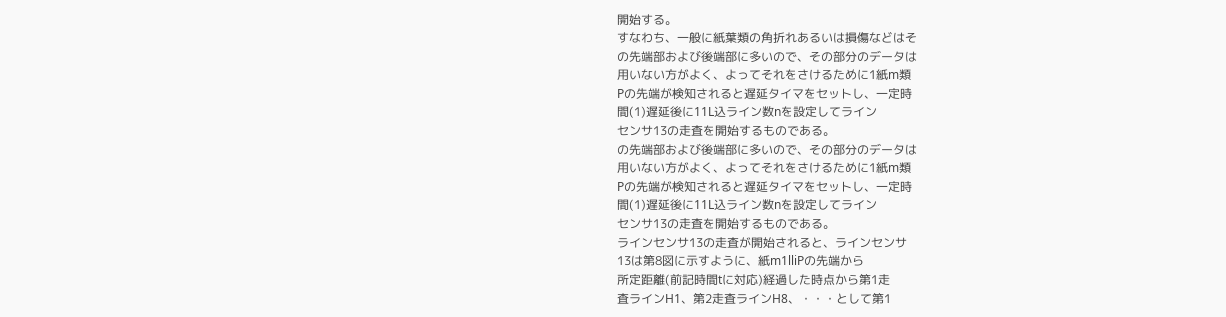開始する。
すなわち、一般に紙葉類の角折れあるいは損傷などはそ
の先端部および後端部に多いので、その部分のデータは
用いない方がよく、よってそれをさけるために1紙m類
Pの先端が検知されると遅延タイマをセットし、一定時
間(1)遅延後に11L込ライン数nを設定してライン
センサ13の走査を開始するものである。
の先端部および後端部に多いので、その部分のデータは
用いない方がよく、よってそれをさけるために1紙m類
Pの先端が検知されると遅延タイマをセットし、一定時
間(1)遅延後に11L込ライン数nを設定してライン
センサ13の走査を開始するものである。
ラインセンサ13の走査が開始されると、ラインセンサ
13は第8図に示すように、紙m1lliPの先端から
所定距離(前記時間tに対応)経過した時点から第1走
査ラインH1、第2走査ラインH8、・・・として第1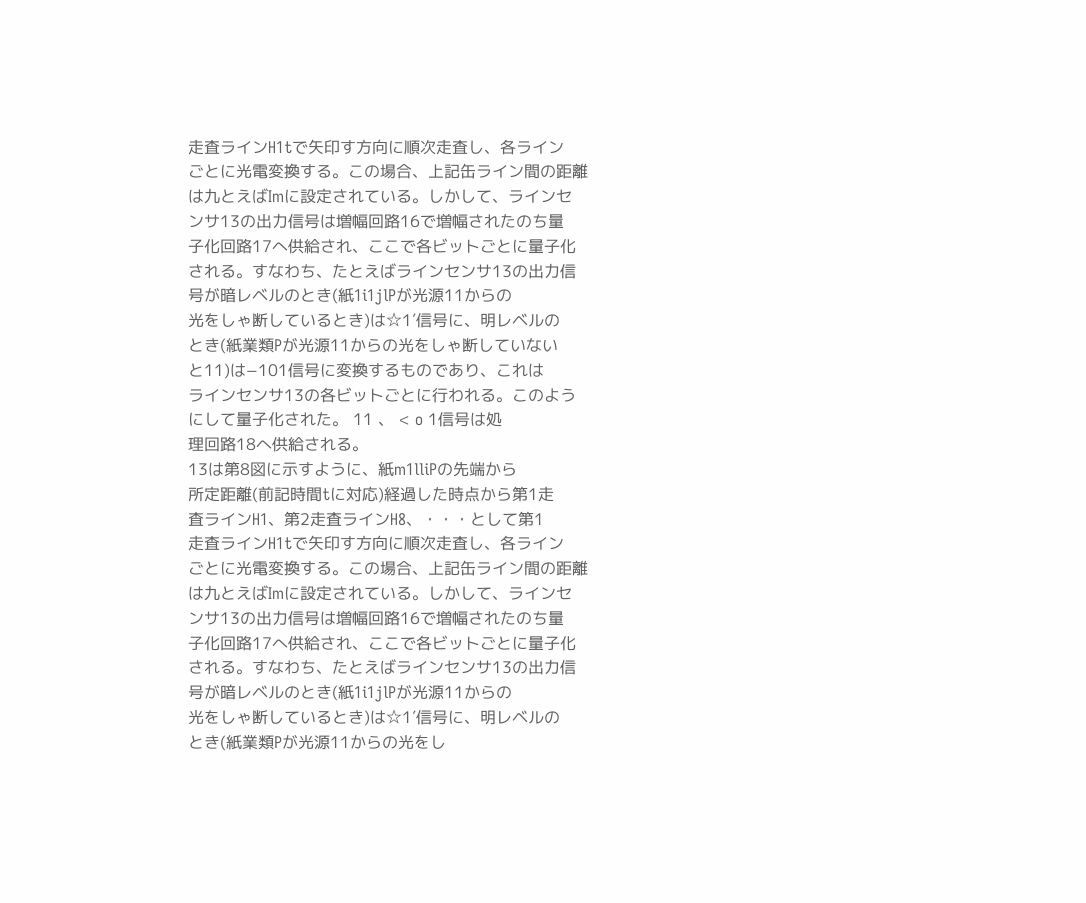走査ラインH1tで矢印す方向に順次走査し、各ライン
ごとに光電変換する。この場合、上記缶ライン間の距離
は九とえばImに設定されている。しかして、ラインセ
ンサ13の出力信号は増幅回路16で増幅されたのち量
子化回路17へ供給され、ここで各ビットごとに量子化
される。すなわち、たとえばラインセンサ13の出力信
号が暗レベルのとき(紙1i1jlPが光源11からの
光をしゃ断しているとき)は☆1′信号に、明レベルの
とき(紙業類Pが光源11からの光をしゃ断していない
と11)は−101信号に変換するものであり、これは
ラインセンサ13の各ビットごとに行われる。このよう
にして量子化された。 11 、 < o 1信号は処
理回路18へ供給される。
13は第8図に示すように、紙m1lliPの先端から
所定距離(前記時間tに対応)経過した時点から第1走
査ラインH1、第2走査ラインH8、・・・として第1
走査ラインH1tで矢印す方向に順次走査し、各ライン
ごとに光電変換する。この場合、上記缶ライン間の距離
は九とえばImに設定されている。しかして、ラインセ
ンサ13の出力信号は増幅回路16で増幅されたのち量
子化回路17へ供給され、ここで各ビットごとに量子化
される。すなわち、たとえばラインセンサ13の出力信
号が暗レベルのとき(紙1i1jlPが光源11からの
光をしゃ断しているとき)は☆1′信号に、明レベルの
とき(紙業類Pが光源11からの光をし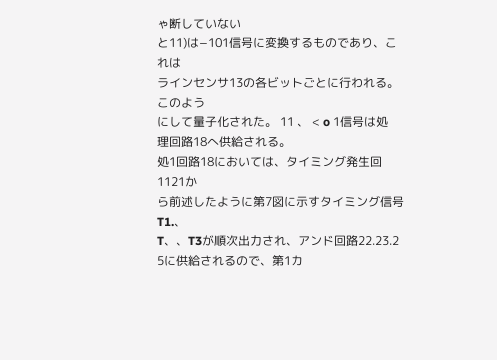ゃ断していない
と11)は−101信号に変換するものであり、これは
ラインセンサ13の各ビットごとに行われる。このよう
にして量子化された。 11 、 < o 1信号は処
理回路18へ供給される。
処1回路18においては、タイミング発生回1121か
ら前述したように第7図に示すタイミング信号T1.、
T、、T3が順次出力され、アンド回路22.23.2
5に供給されるので、第1カ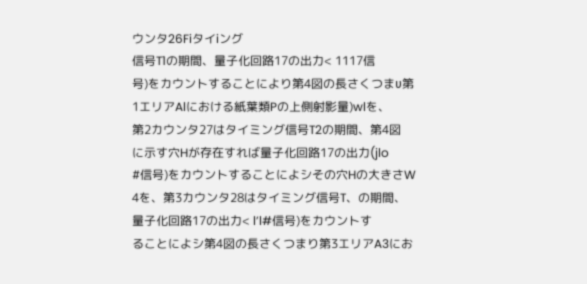ウンタ26Fiタイiング
信号T1の期間、量子化回路17の出力< 1117信
号)をカウントすることにより第4図の長さくつまυ第
1エリアAlにおける紙葉類Pの上側射影量)wlを、
第2カウンタ27はタイミング信号T2の期間、第4図
に示す穴Hが存在すれば量子化回路17の出力(jlo
#信号)をカウントすることによシその穴Hの大きさW
4を、第3カウンタ28はタイミング信号T、の期間、
量子化回路17の出力< l’l#信号)をカウントす
ることによシ第4図の長さくつまり第3エリアA3にお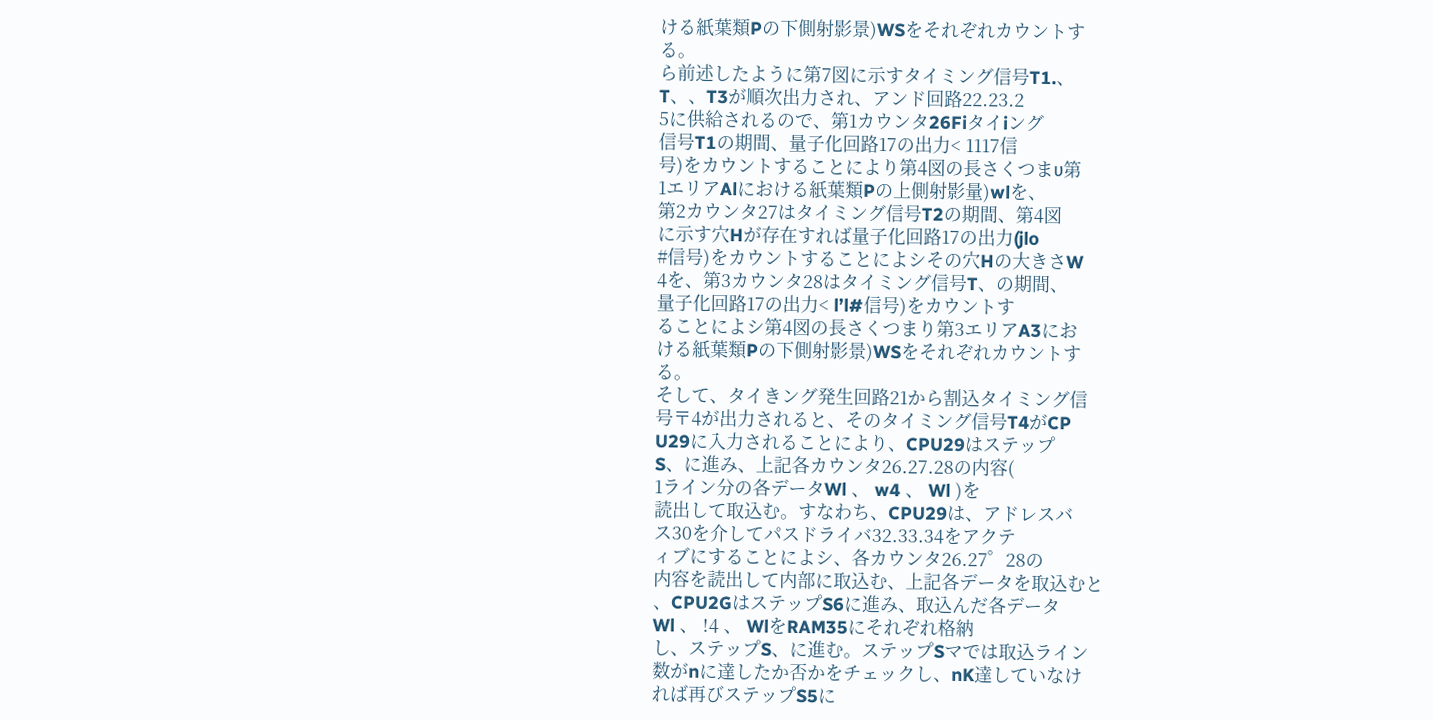ける紙葉類Pの下側射影景)WSをそれぞれカウントす
る。
ら前述したように第7図に示すタイミング信号T1.、
T、、T3が順次出力され、アンド回路22.23.2
5に供給されるので、第1カウンタ26Fiタイiング
信号T1の期間、量子化回路17の出力< 1117信
号)をカウントすることにより第4図の長さくつまυ第
1エリアAlにおける紙葉類Pの上側射影量)wlを、
第2カウンタ27はタイミング信号T2の期間、第4図
に示す穴Hが存在すれば量子化回路17の出力(jlo
#信号)をカウントすることによシその穴Hの大きさW
4を、第3カウンタ28はタイミング信号T、の期間、
量子化回路17の出力< l’l#信号)をカウントす
ることによシ第4図の長さくつまり第3エリアA3にお
ける紙葉類Pの下側射影景)WSをそれぞれカウントす
る。
そして、タイきング発生回路21から割込タイミング信
号〒4が出力されると、そのタイミング信号T4がCP
U29に入力されることにより、CPU29はステップ
S、に進み、上記各カウンタ26.27.28の内容(
1ライン分の各データWl 、 w4 、 Wl )を
読出して取込む。すなわち、CPU29は、アドレスバ
ス30を介してパスドライバ32.33.34をアクテ
ィブにすることによシ、各カウンタ26.27゜28の
内容を読出して内部に取込む、上記各データを取込むと
、CPU2GはステップS6に進み、取込んだ各データ
Wl 、 !4 、 WlをRAM35にそれぞれ格納
し、ステップS、に進む。ステップSマでは取込ライン
数がnに達したか否かをチェックし、nK達していなけ
れば再びステップS5に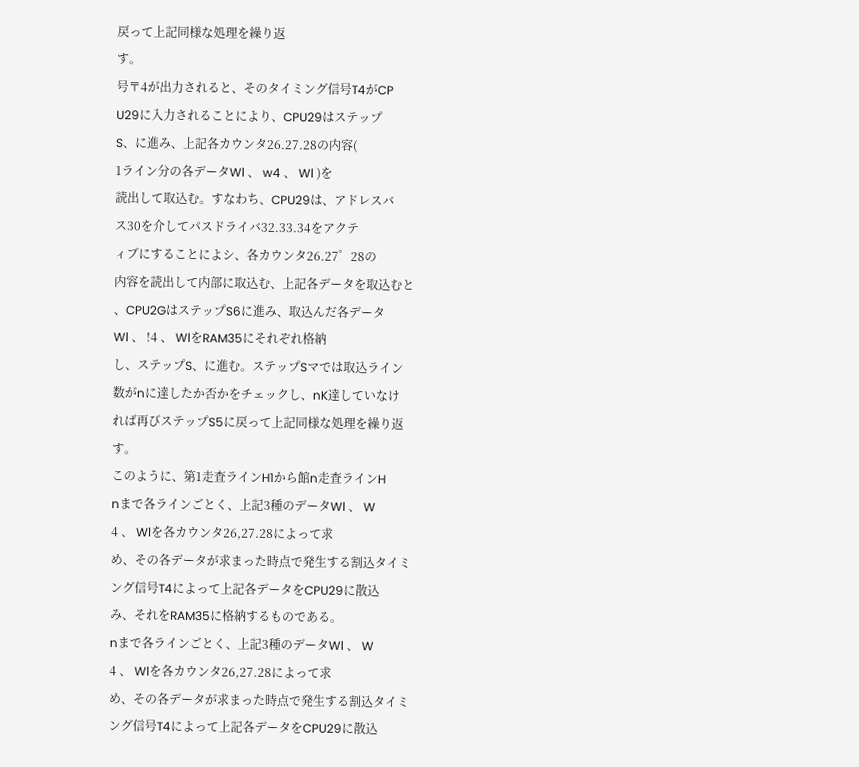戻って上記同様な処理を繰り返
す。
号〒4が出力されると、そのタイミング信号T4がCP
U29に入力されることにより、CPU29はステップ
S、に進み、上記各カウンタ26.27.28の内容(
1ライン分の各データWl 、 w4 、 Wl )を
読出して取込む。すなわち、CPU29は、アドレスバ
ス30を介してパスドライバ32.33.34をアクテ
ィブにすることによシ、各カウンタ26.27゜28の
内容を読出して内部に取込む、上記各データを取込むと
、CPU2GはステップS6に進み、取込んだ各データ
Wl 、 !4 、 WlをRAM35にそれぞれ格納
し、ステップS、に進む。ステップSマでは取込ライン
数がnに達したか否かをチェックし、nK達していなけ
れば再びステップS5に戻って上記同様な処理を繰り返
す。
このように、第1走査ラインH1から館n走査ラインH
nまで各ラインごとく、上記3種のデータWl 、 W
4 、 Wlを各カウンタ26,27.28によって求
め、その各データが求まった時点で発生する割込タイミ
ング信号T4によって上記各データをCPU29に散込
み、それをRAM35に格納するものである。
nまで各ラインごとく、上記3種のデータWl 、 W
4 、 Wlを各カウンタ26,27.28によって求
め、その各データが求まった時点で発生する割込タイミ
ング信号T4によって上記各データをCPU29に散込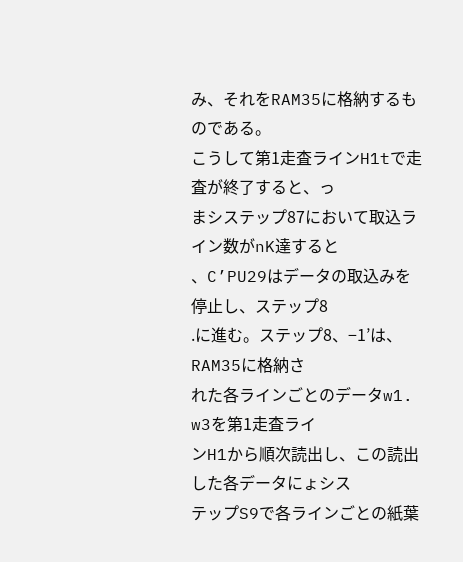み、それをRAM35に格納するものである。
こうして第1走査ラインH1tで走査が終了すると、っ
まシステップ87において取込ライン数がnK達すると
、C’PU29はデータの取込みを停止し、ステップ8
.に進む。ステップ8、−1’は、RAM35に格納さ
れた各ラインごとのデータw1. w3を第1走査ライ
ンH1から順次読出し、この読出した各データにょシス
テップS9で各ラインごとの紙葉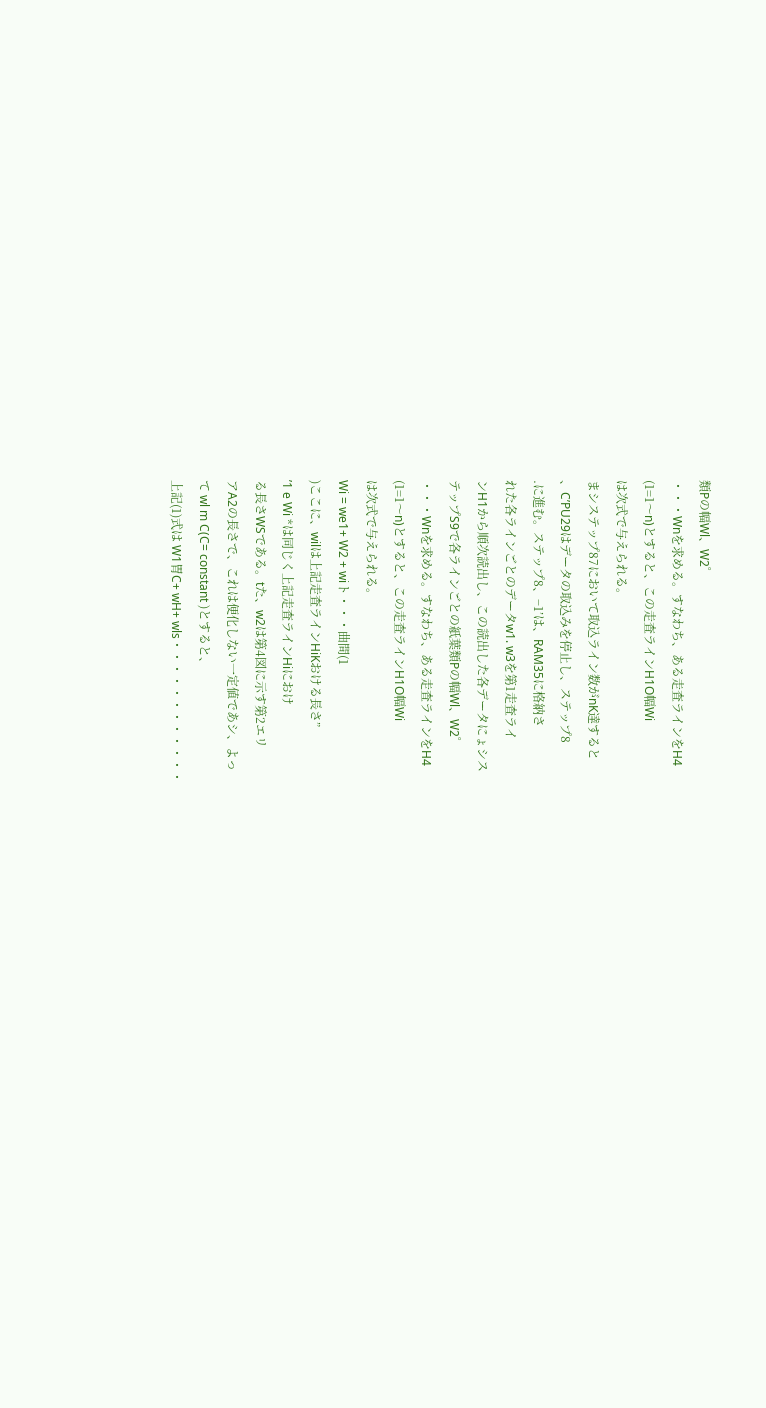類Pの幅Wl、W2゜
・・・Wnを求める。すなわち、ある走査ラインをH4
(1=1〜n)とすると、この走査ラインH1O幅Wi
は次式で与えられる。
まシステップ87において取込ライン数がnK達すると
、C’PU29はデータの取込みを停止し、ステップ8
.に進む。ステップ8、−1’は、RAM35に格納さ
れた各ラインごとのデータw1. w3を第1走査ライ
ンH1から順次読出し、この読出した各データにょシス
テップS9で各ラインごとの紙葉類Pの幅Wl、W2゜
・・・Wnを求める。すなわち、ある走査ラインをH4
(1=1〜n)とすると、この走査ラインH1O幅Wi
は次式で与えられる。
Wi = we1+ W2 + wiト・・・曲間(1
)ここに、wilは上記走査ラインHiKおける長さ”
’1 e Wi *は同じく上記走査ラインHiにおけ
る長さWSである。tた、w2は第4図に示す第2エリ
アA2の長さで、これは便化しない一定値であシ、よっ
て wl m C(C= constant )とすると、
上記(1)式は W1胃C+ wH+ wls・・・・・・・・・・・・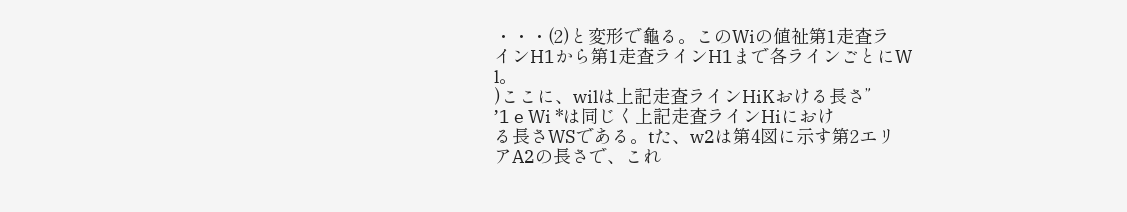・・・(2)と変形で龜る。このWiの値祉第1走査ラ
インH1から第1走査ラインH1まで各ラインごとにW
l。
)ここに、wilは上記走査ラインHiKおける長さ”
’1 e Wi *は同じく上記走査ラインHiにおけ
る長さWSである。tた、w2は第4図に示す第2エリ
アA2の長さで、これ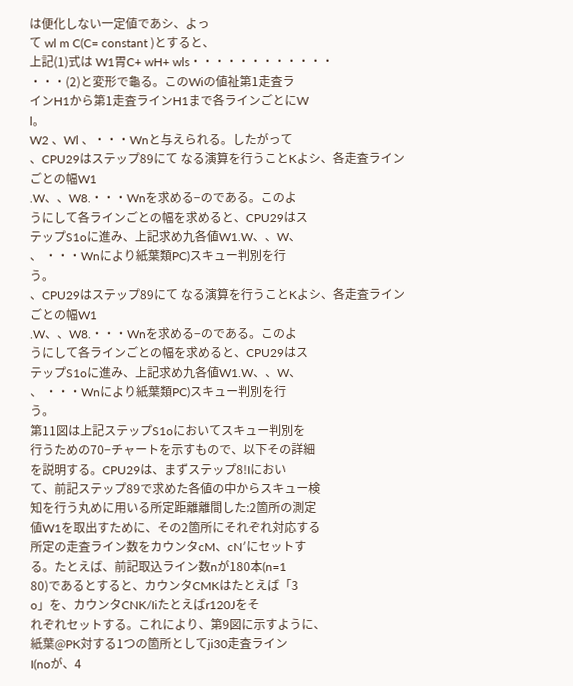は便化しない一定値であシ、よっ
て wl m C(C= constant )とすると、
上記(1)式は W1胃C+ wH+ wls・・・・・・・・・・・・
・・・(2)と変形で龜る。このWiの値祉第1走査ラ
インH1から第1走査ラインH1まで各ラインごとにW
l。
W2 、Wl 、・・・Wnと与えられる。したがって
、CPU29はステップ89にて なる演算を行うことKよシ、各走査ラインごとの幅W1
.W、、W8.・・・Wnを求める−のである。このよ
うにして各ラインごとの幅を求めると、CPU29はス
テップS1oに進み、上記求め九各値W1.W、、W、
、 ・・・Wnにより紙葉類PC)スキュー判別を行
う。
、CPU29はステップ89にて なる演算を行うことKよシ、各走査ラインごとの幅W1
.W、、W8.・・・Wnを求める−のである。このよ
うにして各ラインごとの幅を求めると、CPU29はス
テップS1oに進み、上記求め九各値W1.W、、W、
、 ・・・Wnにより紙葉類PC)スキュー判別を行
う。
第11図は上記ステップS1oにおいてスキュー判別を
行うための70−チャートを示すもので、以下その詳細
を説明する。CPU29は、まずステップ8!Iにおい
て、前記ステップ89で求めた各値の中からスキュー検
知を行う丸めに用いる所定距離離間した:2箇所の測定
値W1を取出すために、その2箇所にそれぞれ対応する
所定の走査ライン数をカウンタcM、cN′にセットす
る。たとえば、前記取込ライン数nが180本(n=1
80)であるとすると、カウンタCMKはたとえば「3
o」を、カウンタCNK/Iiたとえばr120Jをそ
れぞれセットする。これにより、第9図に示すように、
紙葉@PK対する1つの箇所としてji30走査ライン
I(noが、4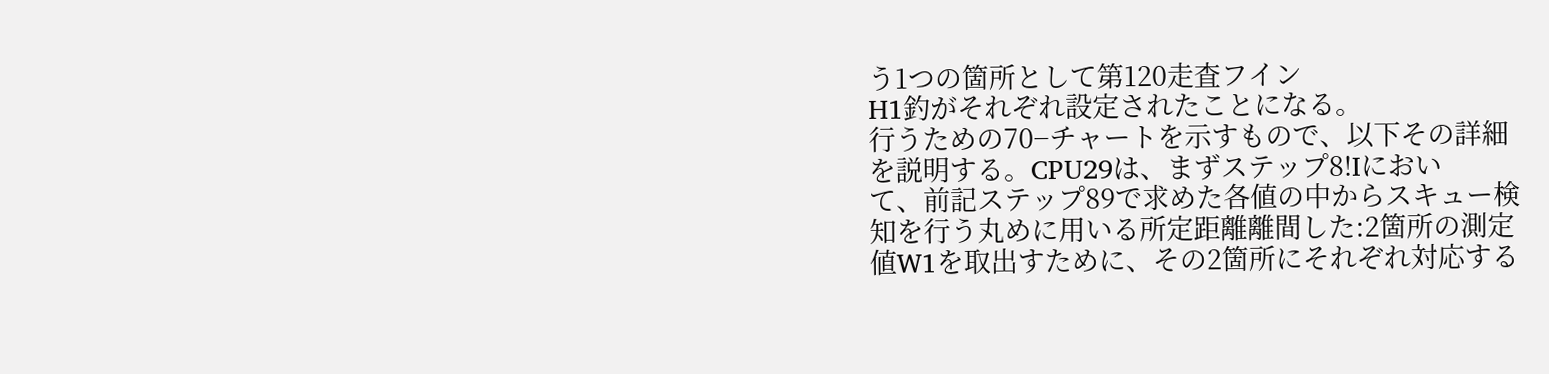う1つの箇所として第120走査フイン
H1釣がそれぞれ設定されたことになる。
行うための70−チャートを示すもので、以下その詳細
を説明する。CPU29は、まずステップ8!Iにおい
て、前記ステップ89で求めた各値の中からスキュー検
知を行う丸めに用いる所定距離離間した:2箇所の測定
値W1を取出すために、その2箇所にそれぞれ対応する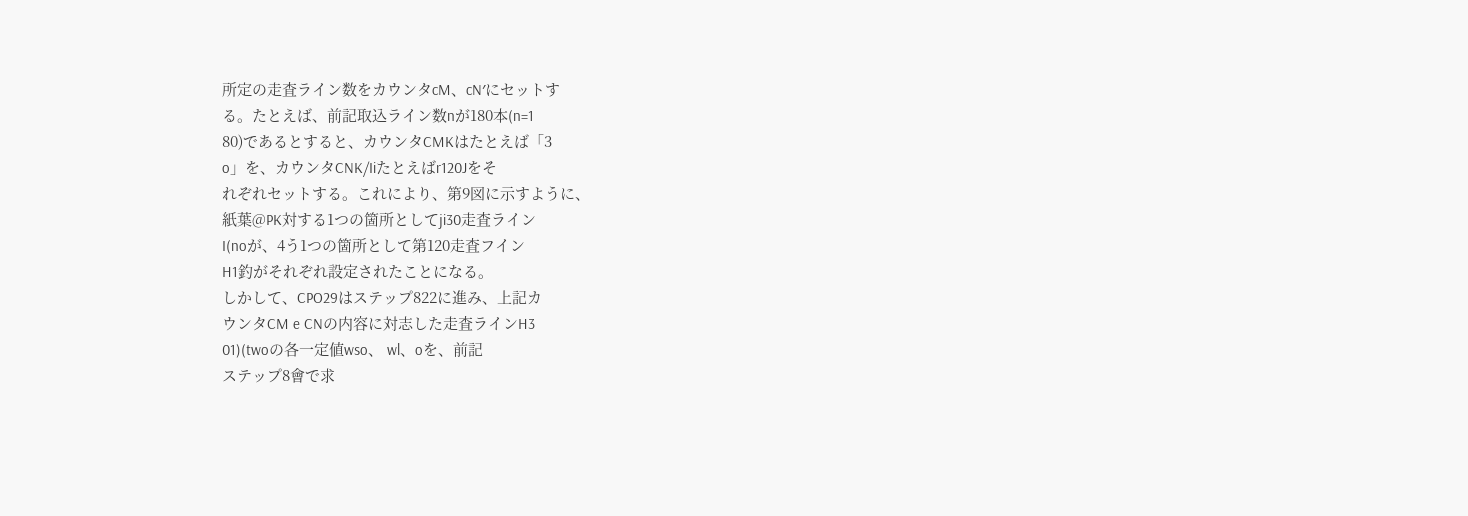所定の走査ライン数をカウンタcM、cN′にセットす
る。たとえば、前記取込ライン数nが180本(n=1
80)であるとすると、カウンタCMKはたとえば「3
o」を、カウンタCNK/Iiたとえばr120Jをそ
れぞれセットする。これにより、第9図に示すように、
紙葉@PK対する1つの箇所としてji30走査ライン
I(noが、4う1つの箇所として第120走査フイン
H1釣がそれぞれ設定されたことになる。
しかして、CPO29はステップ822に進み、上記カ
ウンタCM e CNの内容に対志した走査ラインH3
01)(twoの各一定値wso、 wl、oを、前記
ステップ8會で求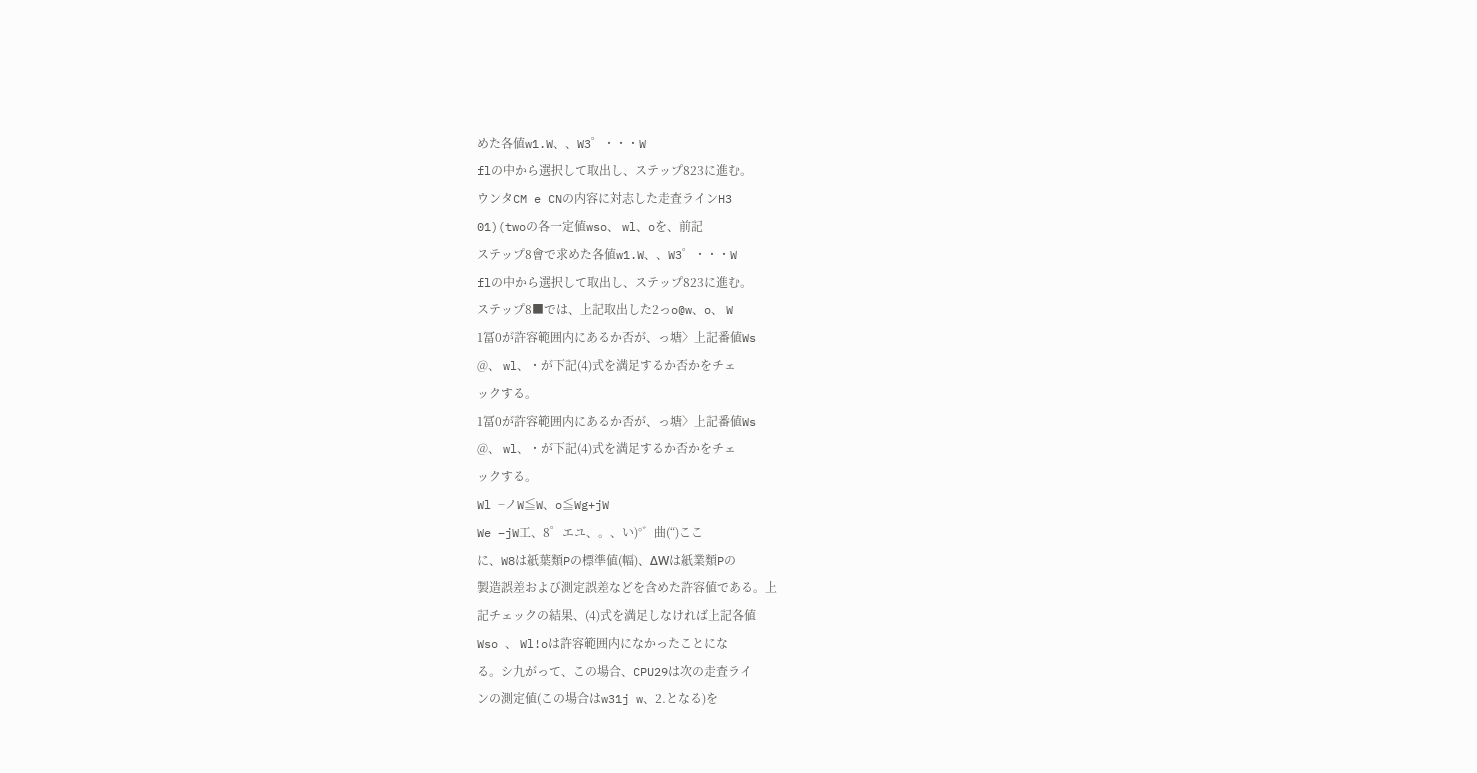めた各値w1.W、、W3゜・・・W
flの中から選択して取出し、ステップ823に進む。
ウンタCM e CNの内容に対志した走査ラインH3
01)(twoの各一定値wso、 wl、oを、前記
ステップ8會で求めた各値w1.W、、W3゜・・・W
flの中から選択して取出し、ステップ823に進む。
ステップ8■では、上記取出した2っo@w、o、 W
1冨0が許容範囲内にあるか否が、っ塘〉上記番値Ws
@、 wl、・が下記(4)式を満足するか否かをチェ
ックする。
1冨0が許容範囲内にあるか否が、っ塘〉上記番値Ws
@、 wl、・が下記(4)式を満足するか否かをチェ
ックする。
Wl −ノW≦W、o≦Wg+jW
We −jW工、8゜エユ、。、い)°゛曲(“)ここ
に、W8は紙葉類Pの標準値(幅)、ΔWは紙業類Pの
製造誤差および測定誤差などを含めた許容値である。上
記チェックの結果、(4)式を満足しなければ上記各値
Wso 、 Wl!oは許容範囲内になかったことにな
る。シ九がって、この場合、CPU29は次の走査ライ
ンの測定値(この場合はw31j w、2.となる)を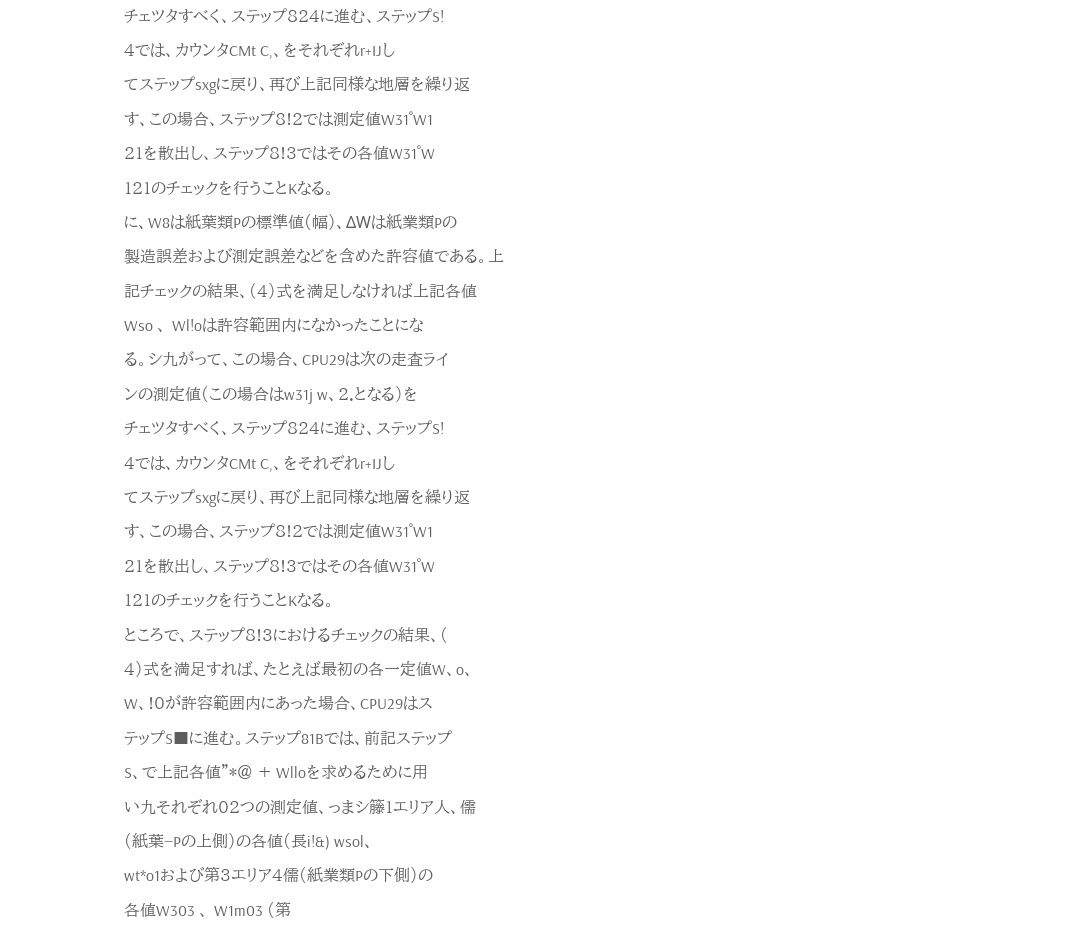チェツタすべく、ステップ824に進む、ステップS!
4では、カウンタCMt C,、をそれぞれr+IJし
てステップsxgに戻り、再び上記同様な地層を繰り返
す、この場合、ステップ8!2では測定値W31゜W1
21を散出し、ステップ8!3ではその各値W31゜W
121のチェックを行うことKなる。
に、W8は紙葉類Pの標準値(幅)、ΔWは紙業類Pの
製造誤差および測定誤差などを含めた許容値である。上
記チェックの結果、(4)式を満足しなければ上記各値
Wso 、 Wl!oは許容範囲内になかったことにな
る。シ九がって、この場合、CPU29は次の走査ライ
ンの測定値(この場合はw31j w、2.となる)を
チェツタすべく、ステップ824に進む、ステップS!
4では、カウンタCMt C,、をそれぞれr+IJし
てステップsxgに戻り、再び上記同様な地層を繰り返
す、この場合、ステップ8!2では測定値W31゜W1
21を散出し、ステップ8!3ではその各値W31゜W
121のチェックを行うことKなる。
ところで、ステップ8!3におけるチェックの結果、(
4)式を満足すれば、たとえば最初の各一定値W、o、
W、!0が許容範囲内にあった場合、CPU29はス
テップS■に進む。ステップ81Bでは、前記ステップ
S、で上記各値”*@ + Wlloを求めるために用
い九それぞれ02つの測定値、っまシ籐1エリア人、儒
(紙葉−Pの上側)の各値(長i!&) wsol、
wt*o1および第3エリア4儒(紙業類Pの下側)の
各値W303 、 W1m03 (第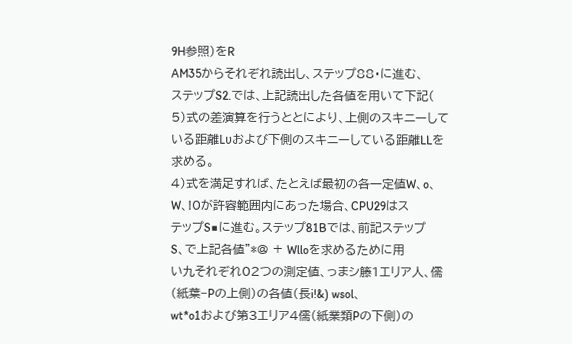9H参照)をR
AM35からそれぞれ読出し、ステップ88・に進む、
ステップS2.では、上記読出した各値を用いて下記(
5)式の差演算を行うととにより、上側のスキニーして
いる距離Lυおよび下側のスキニーしている距離LLを
求める。
4)式を満足すれば、たとえば最初の各一定値W、o、
W、!0が許容範囲内にあった場合、CPU29はス
テップS■に進む。ステップ81Bでは、前記ステップ
S、で上記各値”*@ + Wlloを求めるために用
い九それぞれ02つの測定値、っまシ籐1エリア人、儒
(紙葉−Pの上側)の各値(長i!&) wsol、
wt*o1および第3エリア4儒(紙業類Pの下側)の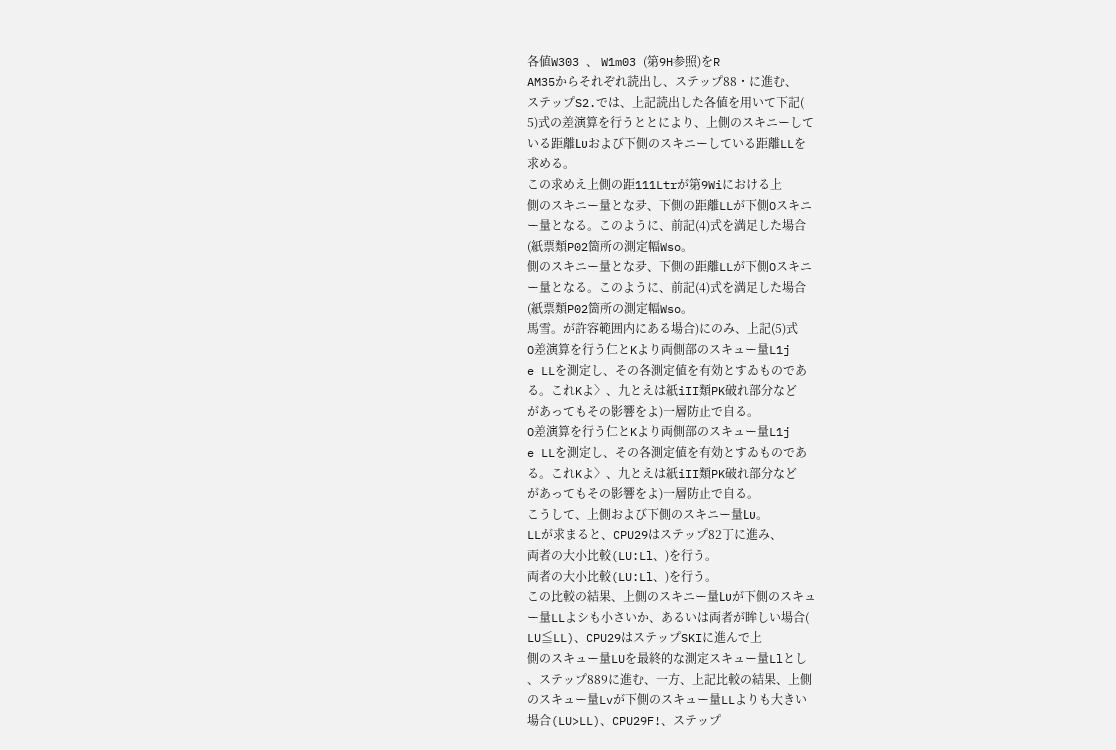各値W303 、 W1m03 (第9H参照)をR
AM35からそれぞれ読出し、ステップ88・に進む、
ステップS2.では、上記読出した各値を用いて下記(
5)式の差演算を行うととにより、上側のスキニーして
いる距離Lυおよび下側のスキニーしている距離LLを
求める。
この求めえ上側の距111Ltrが第9Wiにおける上
側のスキニー量とな夛、下側の距離LLが下側Oスキニ
ー量となる。このように、前記(4)式を満足した場合
(紙票類P02箇所の測定幅Wso。
側のスキニー量とな夛、下側の距離LLが下側Oスキニ
ー量となる。このように、前記(4)式を満足した場合
(紙票類P02箇所の測定幅Wso。
馬雪。が許容範囲内にある場合)にのみ、上記(5)式
O差演算を行う仁とKより両側部のスキュー量L1j
e LLを測定し、その各測定値を有効とすゐものであ
る。これKよ〉、九とえは紙iII類PK破れ部分など
があってもその影響をよ)一層防止で自る。
O差演算を行う仁とKより両側部のスキュー量L1j
e LLを測定し、その各測定値を有効とすゐものであ
る。これKよ〉、九とえは紙iII類PK破れ部分など
があってもその影響をよ)一層防止で自る。
こうして、上側および下側のスキニー量Lυ。
LLが求まると、CPU29はステップ82丁に進み、
両者の大小比較(LU:Ll、)を行う。
両者の大小比較(LU:Ll、)を行う。
この比較の結果、上側のスキニー量Lυが下側のスキュ
ー量LLよシも小さいか、あるいは両者が眸しい場合(
LU≦LL)、CPU29はステップSKIに進んで上
側のスキュー量LUを最終的な測定スキュー量Llとし
、ステップ889に進む、一方、上記比較の結果、上側
のスキュー量Lvが下側のスキュー量LLよりも大きい
場合(LU>LL)、CPU29F!、ステップ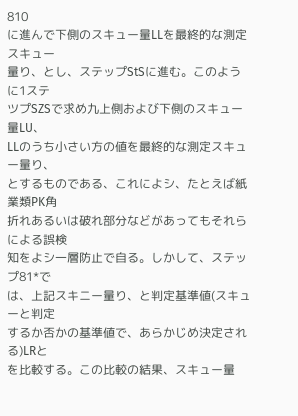810
に進んで下側のスキュー量LLを最終的な測定スキュー
量り、とし、ステップStSに進む。このように1ステ
ツプSZSで求め九上側および下側のスキュー量LU、
LLのうち小さい方の値を最終的な測定スキュー量り、
とするものである、これによシ、たとえば紙業類PK角
折れあるいは破れ部分などがあってもそれらによる誤検
知をよシ一層防止で自る。しかして、ステップ81*で
は、上記スキニー量り、と判定基準値(スキューと判定
するか否かの基準値で、あらかじめ決定される)LRと
を比較する。この比較の結果、スキュー量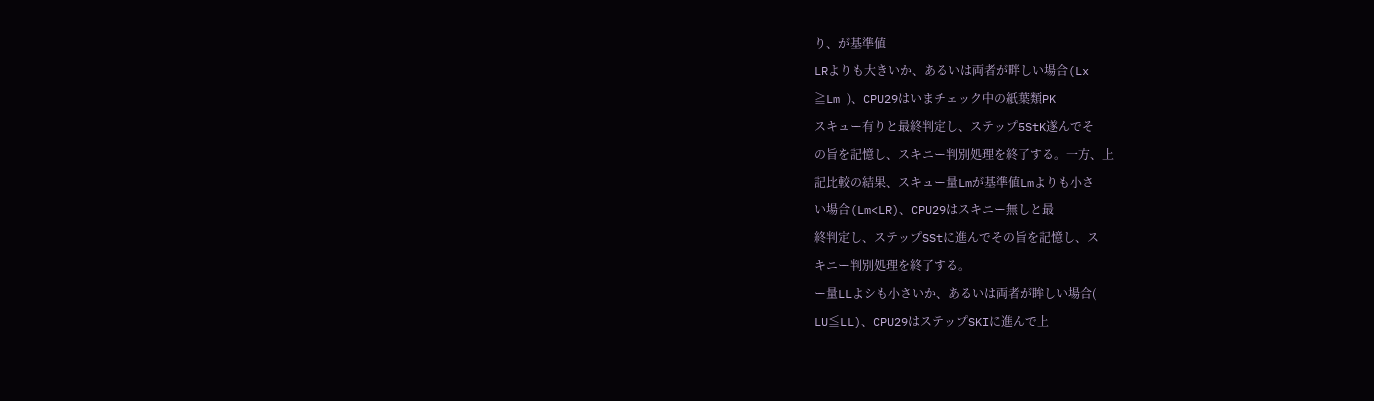り、が基準値
LRよりも大きいか、あるいは両者が畔しい場合(Lx
≧Lm )、CPU29はいまチェック中の紙葉類PK
スキュー有りと最終判定し、ステップ5StK遂んでそ
の旨を記憶し、スキニー判別処理を終了する。一方、上
記比較の結果、スキュー量Lmが基準値Lmよりも小さ
い場合(Lm<LR)、CPU29はスキニー無しと最
終判定し、ステップSStに進んでその旨を記憶し、ス
キニー判別処理を終了する。
ー量LLよシも小さいか、あるいは両者が眸しい場合(
LU≦LL)、CPU29はステップSKIに進んで上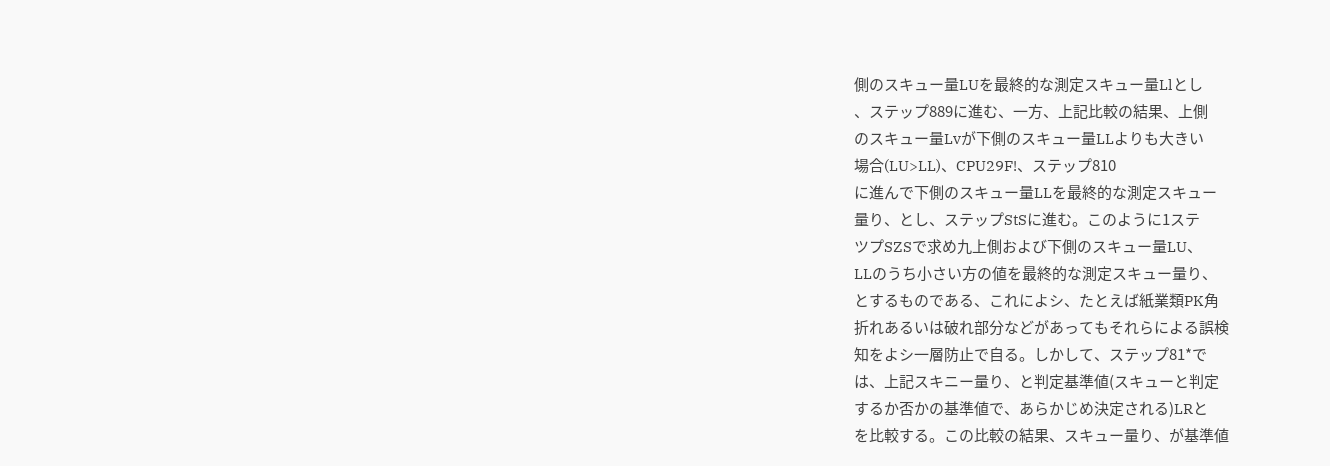側のスキュー量LUを最終的な測定スキュー量Llとし
、ステップ889に進む、一方、上記比較の結果、上側
のスキュー量Lvが下側のスキュー量LLよりも大きい
場合(LU>LL)、CPU29F!、ステップ810
に進んで下側のスキュー量LLを最終的な測定スキュー
量り、とし、ステップStSに進む。このように1ステ
ツプSZSで求め九上側および下側のスキュー量LU、
LLのうち小さい方の値を最終的な測定スキュー量り、
とするものである、これによシ、たとえば紙業類PK角
折れあるいは破れ部分などがあってもそれらによる誤検
知をよシ一層防止で自る。しかして、ステップ81*で
は、上記スキニー量り、と判定基準値(スキューと判定
するか否かの基準値で、あらかじめ決定される)LRと
を比較する。この比較の結果、スキュー量り、が基準値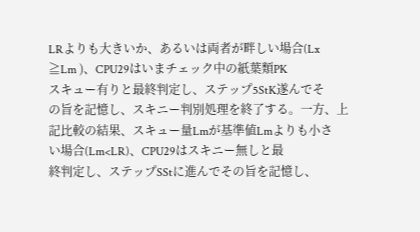LRよりも大きいか、あるいは両者が畔しい場合(Lx
≧Lm )、CPU29はいまチェック中の紙葉類PK
スキュー有りと最終判定し、ステップ5StK遂んでそ
の旨を記憶し、スキニー判別処理を終了する。一方、上
記比較の結果、スキュー量Lmが基準値Lmよりも小さ
い場合(Lm<LR)、CPU29はスキニー無しと最
終判定し、ステップSStに進んでその旨を記憶し、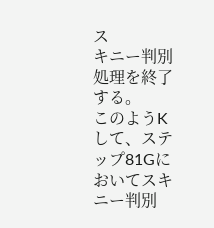ス
キニー判別処理を終了する。
このようKして、ステップ81Gにおいてスキニー判別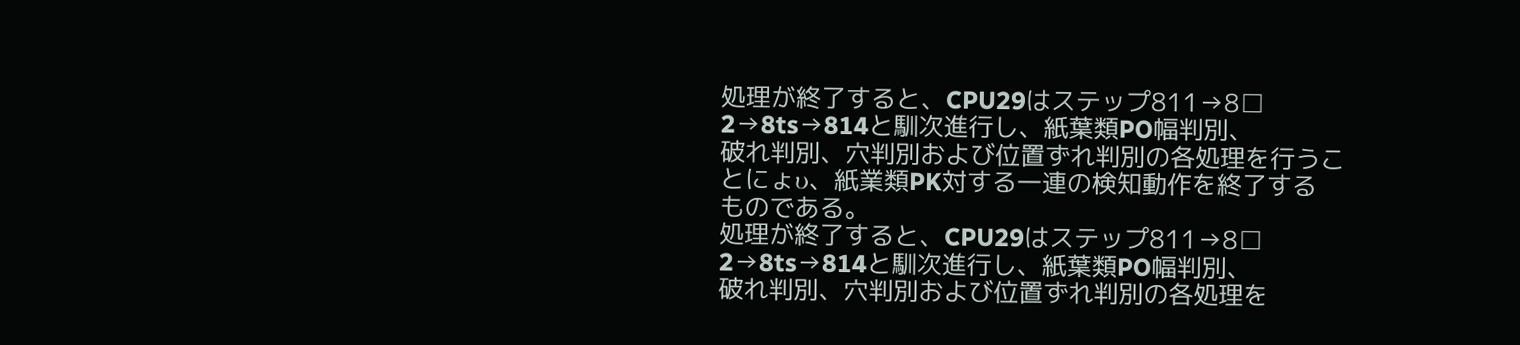処理が終了すると、CPU29はステップ811→8□
2→8ts→814と馴次進行し、紙葉類PO幅判別、
破れ判別、穴判別および位置ずれ判別の各処理を行うこ
とにょυ、紙業類PK対する一連の検知動作を終了する
ものである。
処理が終了すると、CPU29はステップ811→8□
2→8ts→814と馴次進行し、紙葉類PO幅判別、
破れ判別、穴判別および位置ずれ判別の各処理を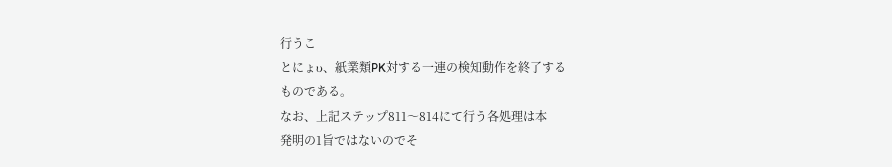行うこ
とにょυ、紙業類PK対する一連の検知動作を終了する
ものである。
なお、上記ステップ811〜814にて行う各処理は本
発明の1旨ではないのでそ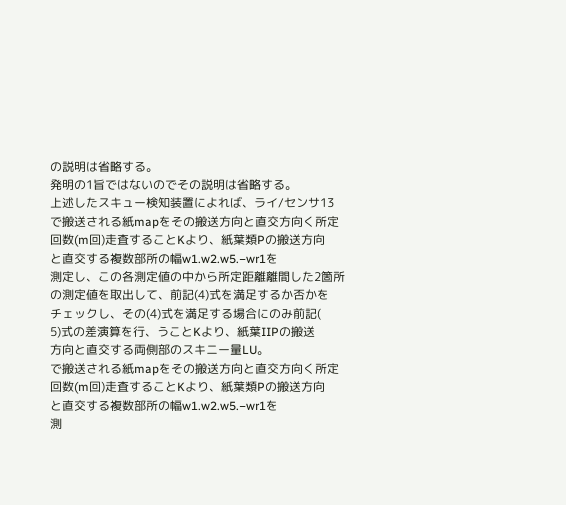の説明は省略する。
発明の1旨ではないのでその説明は省略する。
上述したスキュー検知装置によれば、ライ/センサ13
で搬送される紙mapをその搬送方向と直交方向く所定
回数(m回)走査することKより、紙葉類Pの搬送方向
と直交する複数部所の幅w1.w2.w5.−wr1を
測定し、この各測定値の中から所定距離離間した2箇所
の測定値を取出して、前記(4)式を満足するか否かを
チェックし、その(4)式を満足する場合にのみ前記(
5)式の差演算を行、うことKより、紙葉IIPの搬送
方向と直交する両側部のスキニー量LU。
で搬送される紙mapをその搬送方向と直交方向く所定
回数(m回)走査することKより、紙葉類Pの搬送方向
と直交する複数部所の幅w1.w2.w5.−wr1を
測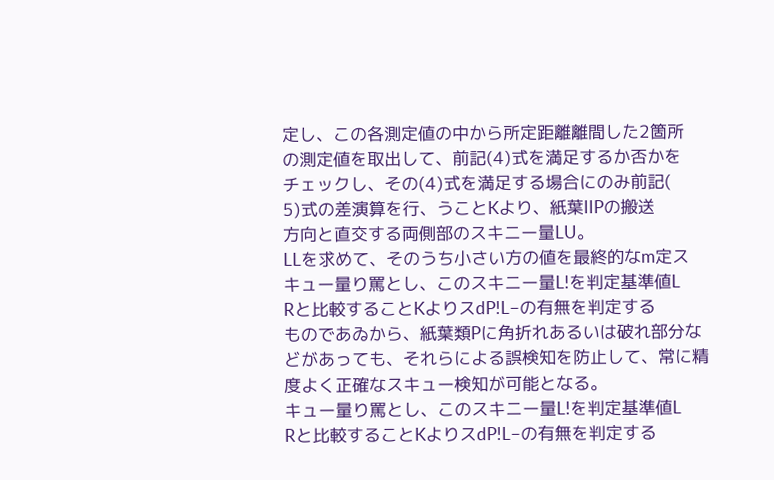定し、この各測定値の中から所定距離離間した2箇所
の測定値を取出して、前記(4)式を満足するか否かを
チェックし、その(4)式を満足する場合にのみ前記(
5)式の差演算を行、うことKより、紙葉IIPの搬送
方向と直交する両側部のスキニー量LU。
LLを求めて、そのうち小さい方の値を最終的なm定ス
キュー量り罵とし、このスキニー量L!を判定基準値L
Rと比較することKよりスdP!L−の有無を判定する
ものであゐから、紙葉類Pに角折れあるいは破れ部分な
どがあっても、それらによる誤検知を防止して、常に精
度よく正確なスキュー検知が可能となる。
キュー量り罵とし、このスキニー量L!を判定基準値L
Rと比較することKよりスdP!L−の有無を判定する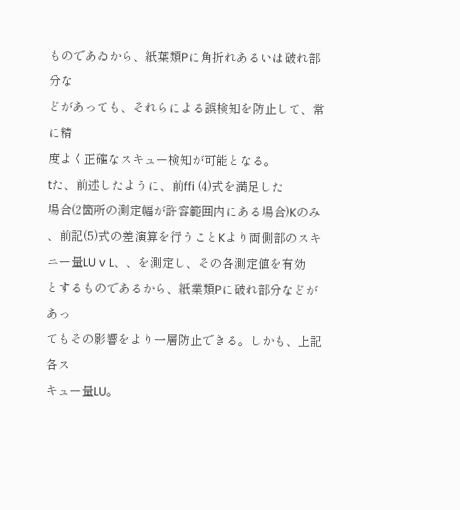ものであゐから、紙葉類Pに角折れあるいは破れ部分な
どがあっても、それらによる誤検知を防止して、常に精
度よく正確なスキュー検知が可能となる。
tた、前述したように、前ffi (4)式を満足した
場合(2箇所の測定幅が許容範囲内にある場合)Kのみ
、前記(5)式の差演算を行うことKより両側部のスキ
ニー量LU v L、、を測定し、その各測定値を有効
とするものであるから、紙業類Pに破れ部分などがあっ
てもその影響をより一層防止できる。しかも、上記各ス
キュー量LU。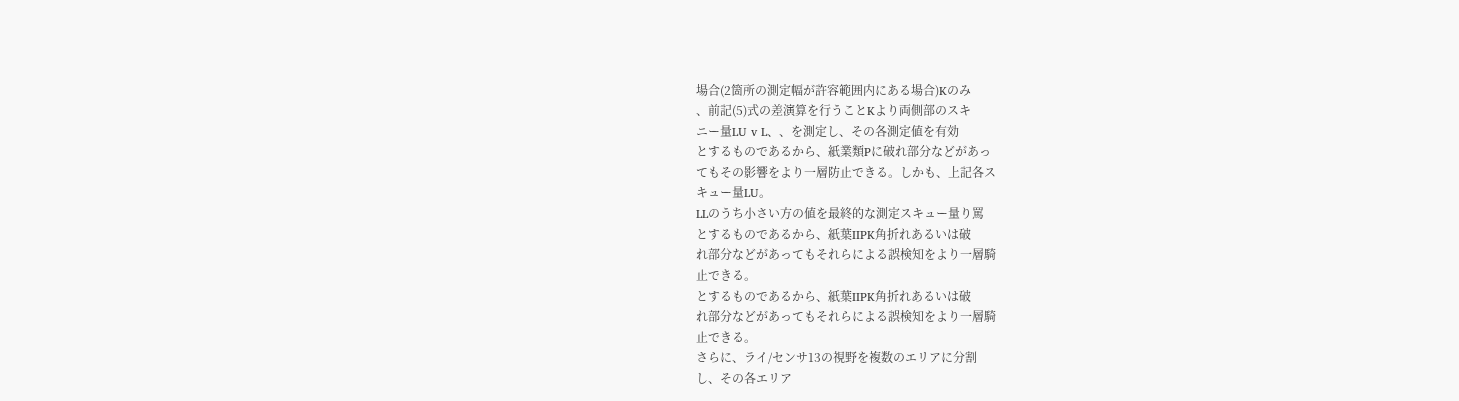場合(2箇所の測定幅が許容範囲内にある場合)Kのみ
、前記(5)式の差演算を行うことKより両側部のスキ
ニー量LU v L、、を測定し、その各測定値を有効
とするものであるから、紙業類Pに破れ部分などがあっ
てもその影響をより一層防止できる。しかも、上記各ス
キュー量LU。
LLのうち小さい方の値を最終的な測定スキュー量り罵
とするものであるから、紙葉IIPK角折れあるいは破
れ部分などがあってもそれらによる誤検知をより一層騎
止できる。
とするものであるから、紙葉IIPK角折れあるいは破
れ部分などがあってもそれらによる誤検知をより一層騎
止できる。
さらに、ライ/センサ13の視野を複数のエリアに分割
し、その各エリア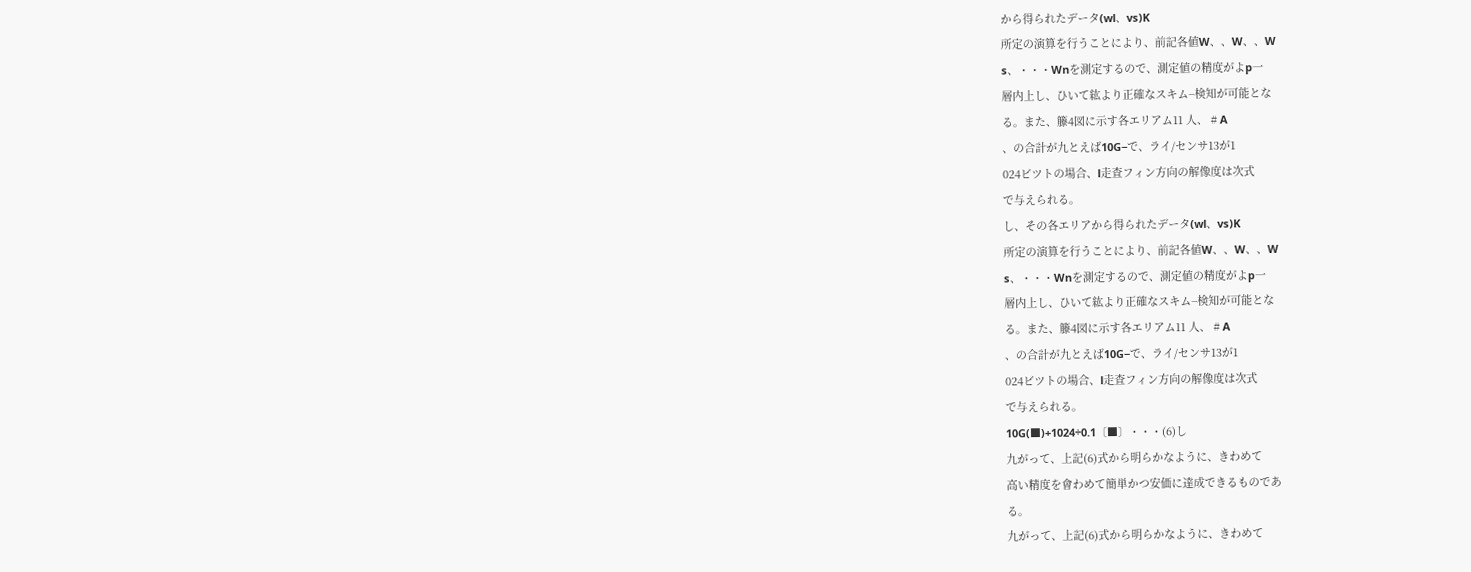から得られたデータ(wl、vs)K
所定の演算を行うことにより、前記各値W、、W、、W
s、・・・Wnを測定するので、測定値の精度がよp一
層内上し、ひいて紘より正確なスキム−検知が可能とな
る。また、籐4図に示す各エリアム11 人、 # A
、の合計が九とえば10G−で、ライ/センサ13が1
024ビツトの場合、l走査フィン方向の解像度は次式
で与えられる。
し、その各エリアから得られたデータ(wl、vs)K
所定の演算を行うことにより、前記各値W、、W、、W
s、・・・Wnを測定するので、測定値の精度がよp一
層内上し、ひいて紘より正確なスキム−検知が可能とな
る。また、籐4図に示す各エリアム11 人、 # A
、の合計が九とえば10G−で、ライ/センサ13が1
024ビツトの場合、l走査フィン方向の解像度は次式
で与えられる。
10G(■)+1024÷0.1〔■〕・・・(6)し
九がって、上記(6)式から明らかなように、きわめて
高い精度を會わめて簡単かつ安価に達成できるものであ
る。
九がって、上記(6)式から明らかなように、きわめて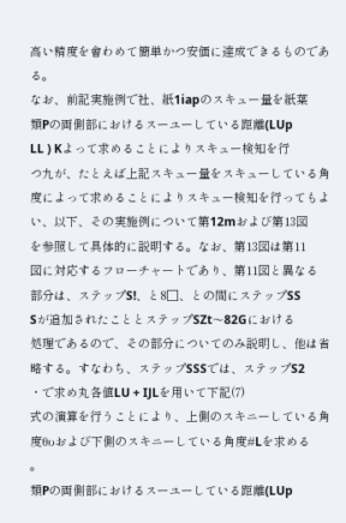高い精度を會わめて簡単かつ安価に達成できるものであ
る。
なお、前記実施例で社、紙1iapのスキュー量を紙葉
類Pの両側部におけるスーユーしている距離(LUp
LL ) Kよって求めることによりスキュー検知を行
つ九が、たとえば上記スキュー量をスキューしている角
度によって求めることによりスキュー検知を行ってもよ
い、以下、その実施例について第12mおよび第13図
を参照して具体的に説明する。なお、第13図は第11
図に対応するフローチャートであり、第11図と異なる
部分は、ステップS!、と8□、との間にステップSS
Sが追加されたこととステップSZt〜82Gにおける
処理であるので、その部分についてのみ説明し、他は省
略する。すなわち、ステップSSSでは、ステップS2
・で求め丸各値LU + IJLを用いて下記(7)
式の演算を行うことにより、上側のスキニーしている角
度θυおよび下側のスキニーしている角度#Lを求める
。
類Pの両側部におけるスーユーしている距離(LUp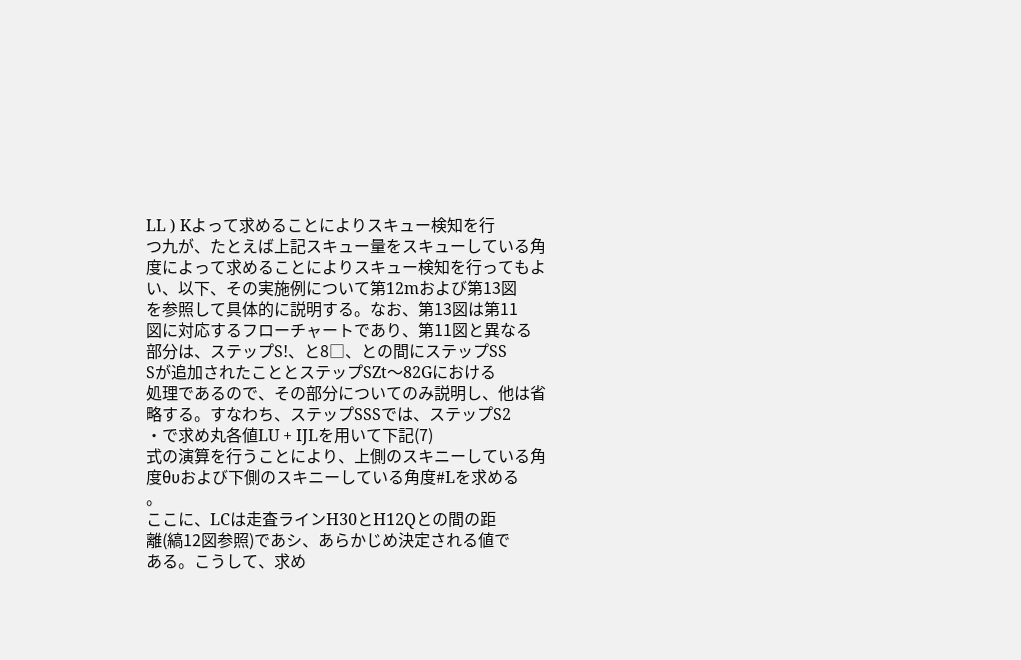LL ) Kよって求めることによりスキュー検知を行
つ九が、たとえば上記スキュー量をスキューしている角
度によって求めることによりスキュー検知を行ってもよ
い、以下、その実施例について第12mおよび第13図
を参照して具体的に説明する。なお、第13図は第11
図に対応するフローチャートであり、第11図と異なる
部分は、ステップS!、と8□、との間にステップSS
Sが追加されたこととステップSZt〜82Gにおける
処理であるので、その部分についてのみ説明し、他は省
略する。すなわち、ステップSSSでは、ステップS2
・で求め丸各値LU + IJLを用いて下記(7)
式の演算を行うことにより、上側のスキニーしている角
度θυおよび下側のスキニーしている角度#Lを求める
。
ここに、LCは走査ラインH30とH12Qとの間の距
離(縞12図参照)であシ、あらかじめ決定される値で
ある。こうして、求め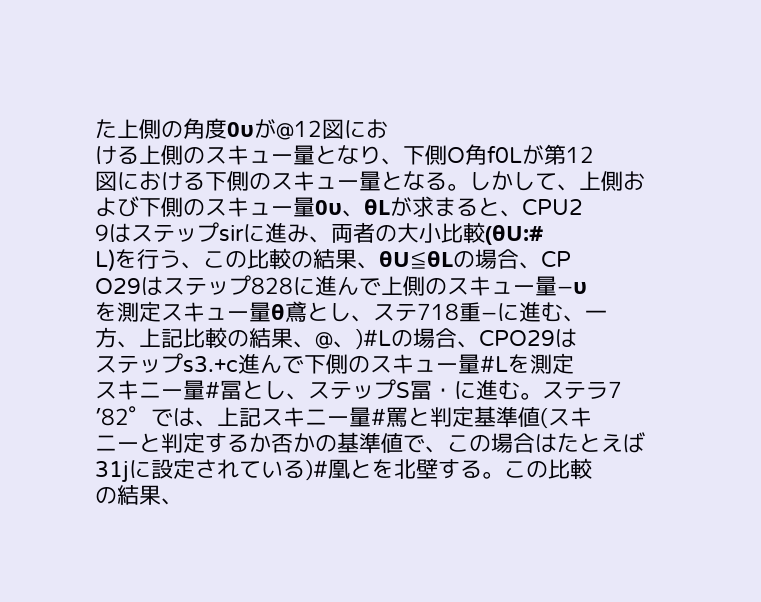た上側の角度0υが@12図にお
ける上側のスキュー量となり、下側O角f0Lが第12
図における下側のスキュー量となる。しかして、上側お
よび下側のスキュー量0υ、θLが求まると、CPU2
9はステップsirに進み、両者の大小比較(θU:#
L)を行う、この比較の結果、θU≦θLの場合、CP
O29はステップ828に進んで上側のスキュー量−υ
を測定スキュー量θ鳶とし、ステ718重−に進む、一
方、上記比較の結果、@、)#Lの場合、CPO29は
ステップs3.+c進んで下側のスキュー量#Lを測定
スキニー量#冨とし、ステップS冨・に進む。ステラ7
’82゜では、上記スキニー量#罵と判定基準値(スキ
ニーと判定するか否かの基準値で、この場合はたとえば
31jに設定されている)#凰とを北壁する。この比較
の結果、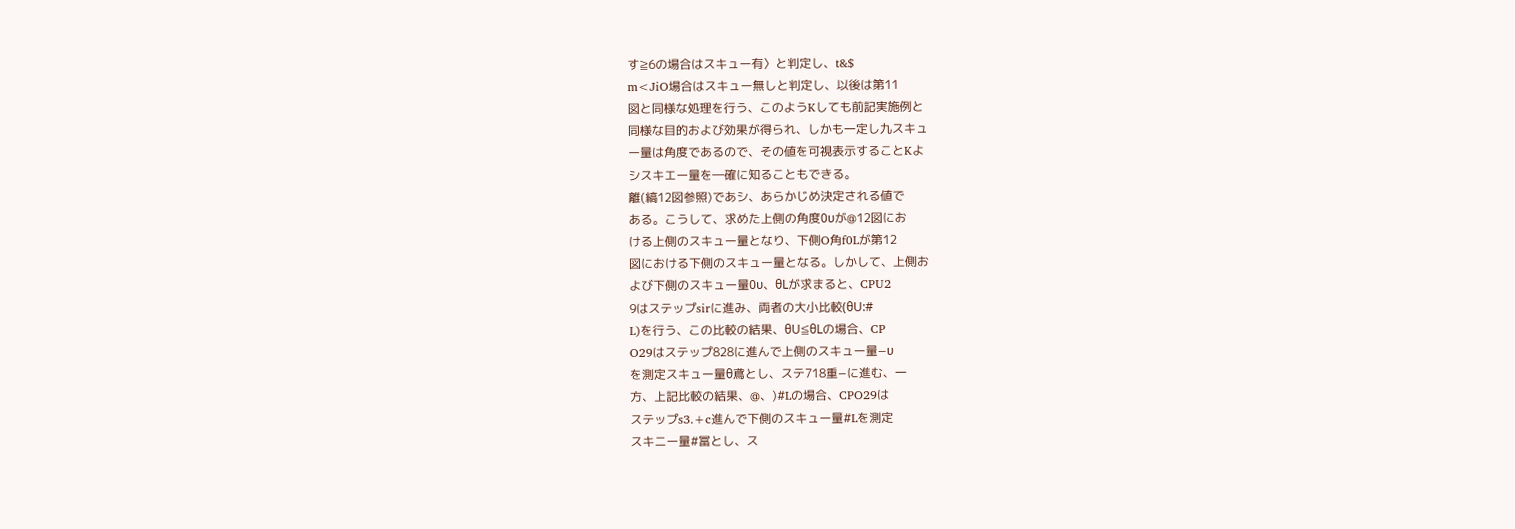す≧6の場合はスキュー有〉と判定し、t&$
m<JiO場合はスキュー無しと判定し、以後は第11
図と同様な処理を行う、このようKしても前記実施例と
同様な目的および効果が得られ、しかも一定し九スキュ
ー量は角度であるので、その値を可視表示することKよ
シスキエー量を―確に知ることもできる。
離(縞12図参照)であシ、あらかじめ決定される値で
ある。こうして、求めた上側の角度0υが@12図にお
ける上側のスキュー量となり、下側O角f0Lが第12
図における下側のスキュー量となる。しかして、上側お
よび下側のスキュー量0υ、θLが求まると、CPU2
9はステップsirに進み、両者の大小比較(θU:#
L)を行う、この比較の結果、θU≦θLの場合、CP
O29はステップ828に進んで上側のスキュー量−υ
を測定スキュー量θ鳶とし、ステ718重−に進む、一
方、上記比較の結果、@、)#Lの場合、CPO29は
ステップs3.+c進んで下側のスキュー量#Lを測定
スキニー量#冨とし、ス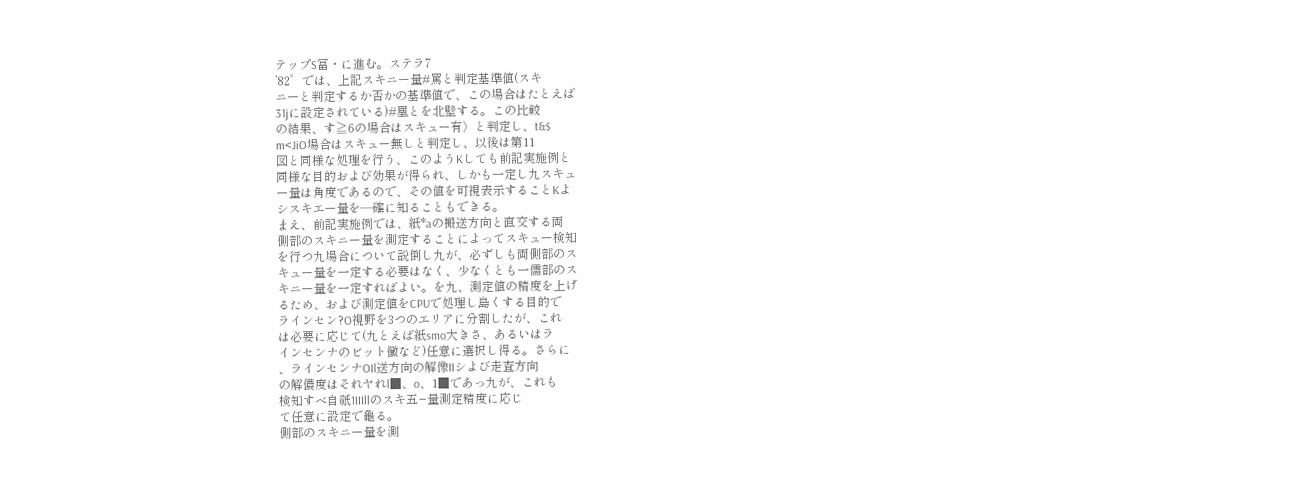テップS冨・に進む。ステラ7
’82゜では、上記スキニー量#罵と判定基準値(スキ
ニーと判定するか否かの基準値で、この場合はたとえば
31jに設定されている)#凰とを北壁する。この比較
の結果、す≧6の場合はスキュー有〉と判定し、t&$
m<JiO場合はスキュー無しと判定し、以後は第11
図と同様な処理を行う、このようKしても前記実施例と
同様な目的および効果が得られ、しかも一定し九スキュ
ー量は角度であるので、その値を可視表示することKよ
シスキエー量を―確に知ることもできる。
まえ、前記実施例では、紙*aの搬送方向と直交する両
側部のスキニー量を測定することによってスキュー検知
を行つ九場合について説倒し九が、必ずしも両側部のス
キュー量を一定する必要はなく、少なくとも一儒部のス
キニー量を一定すればよい。を九、測定値の精度を上げ
るため、および測定値をCPUで処理し島くする目的で
ラインセン?O視野を3つのエリアに分割したが、これ
は必要に応じて(九とえば紙smo大きさ、あるいはラ
インセンナのビット黴など)任意に選択し得る。さらに
、ラインセンナOIl送方向の解像IIシよび走査方向
の解儂度はそれヤれl■、o、1■であっ九が、これも
検知すべ自祇1IIIllのスキ五−量測定精度に応じ
て任意に設定で龜る。
側部のスキニー量を測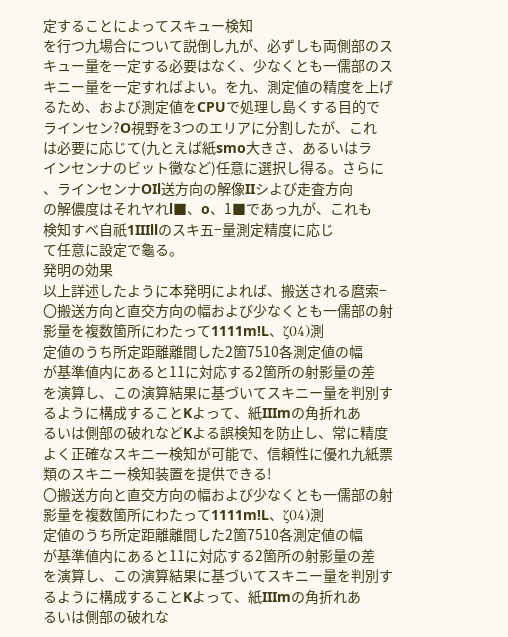定することによってスキュー検知
を行つ九場合について説倒し九が、必ずしも両側部のス
キュー量を一定する必要はなく、少なくとも一儒部のス
キニー量を一定すればよい。を九、測定値の精度を上げ
るため、および測定値をCPUで処理し島くする目的で
ラインセン?O視野を3つのエリアに分割したが、これ
は必要に応じて(九とえば紙smo大きさ、あるいはラ
インセンナのビット黴など)任意に選択し得る。さらに
、ラインセンナOIl送方向の解像IIシよび走査方向
の解儂度はそれヤれl■、o、1■であっ九が、これも
検知すべ自祇1IIIllのスキ五−量測定精度に応じ
て任意に設定で龜る。
発明の効果
以上詳述したように本発明によれば、搬送される麿索−
〇搬送方向と直交方向の幅および少なくとも一儒部の射
影量を複数箇所にわたって1111m!L、ζ04)測
定値のうち所定距離離間した2箇7510各測定値の幅
が基準値内にあると11に対応する2箇所の射影量の差
を演算し、この演算結果に基づいてスキニー量を判別す
るように構成することKよって、紙IIImの角折れあ
るいは側部の破れなどKよる誤検知を防止し、常に精度
よく正確なスキニー検知が可能で、信頼性に優れ九紙票
類のスキニー検知装置を提供できる!
〇搬送方向と直交方向の幅および少なくとも一儒部の射
影量を複数箇所にわたって1111m!L、ζ04)測
定値のうち所定距離離間した2箇7510各測定値の幅
が基準値内にあると11に対応する2箇所の射影量の差
を演算し、この演算結果に基づいてスキニー量を判別す
るように構成することKよって、紙IIImの角折れあ
るいは側部の破れな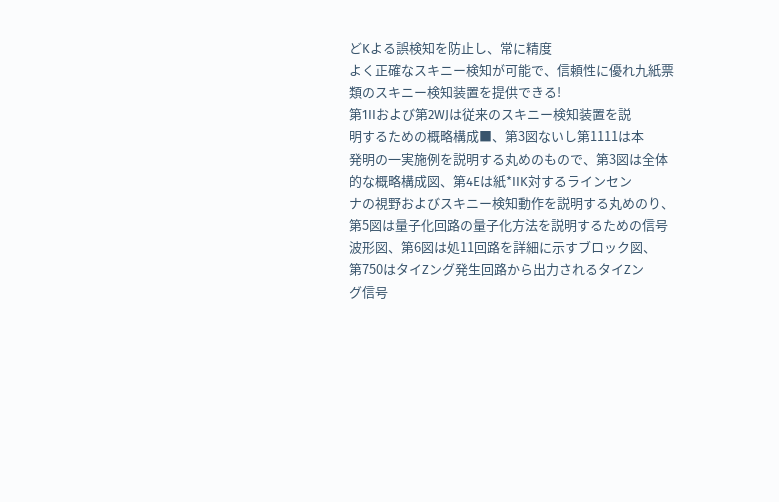どKよる誤検知を防止し、常に精度
よく正確なスキニー検知が可能で、信頼性に優れ九紙票
類のスキニー検知装置を提供できる!
第1IIおよび第2WJは従来のスキニー検知装置を説
明するための概略構成■、第3図ないし第1111は本
発明の一実施例を説明する丸めのもので、第3図は全体
的な概略構成図、第4Eは紙*IIK対するラインセン
ナの視野およびスキニー検知動作を説明する丸めのり、
第5図は量子化回路の量子化方法を説明するための信号
波形図、第6図は処11回路を詳細に示すブロック図、
第750はタイZング発生回路から出力されるタイZン
グ信号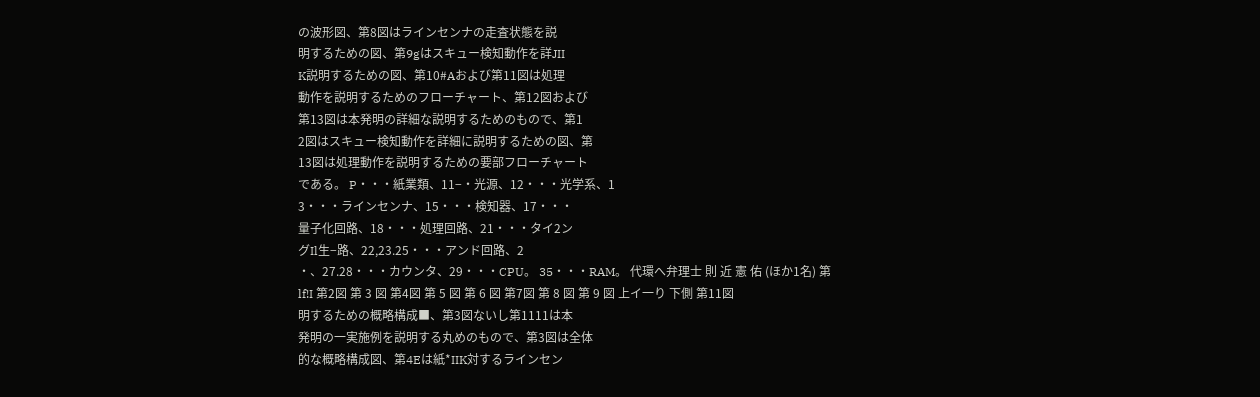の波形図、第8図はラインセンナの走査状態を説
明するための図、第9gはスキュー検知動作を詳JII
K説明するための図、第10#Aおよび第11図は処理
動作を説明するためのフローチャート、第12図および
第13図は本発明の詳細な説明するためのもので、第1
2図はスキュー検知動作を詳細に説明するための図、第
13図は処理動作を説明するための要部フローチャート
である。 P・・・紙業類、11−・光源、12・・・光学系、1
3・・・ラインセンナ、15・・・検知器、17・・・
量子化回路、18・・・処理回路、21・・・タイ2ン
グIl生−路、22,23.25・・・アンド回路、2
・、27.28・・・カウンタ、29・・・CPU。 35・・・RAM。 代環へ弁理士 則 近 憲 佑 (ほか1名) 第 lf!I 第2図 第 3 図 第4図 第 5 図 第 6 図 第7図 第 8 図 第 9 図 上イ一り 下側 第11図
明するための概略構成■、第3図ないし第1111は本
発明の一実施例を説明する丸めのもので、第3図は全体
的な概略構成図、第4Eは紙*IIK対するラインセン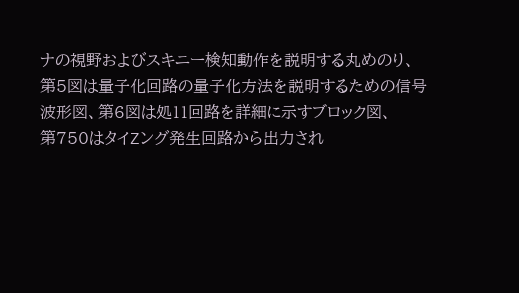ナの視野およびスキニー検知動作を説明する丸めのり、
第5図は量子化回路の量子化方法を説明するための信号
波形図、第6図は処11回路を詳細に示すブロック図、
第750はタイZング発生回路から出力され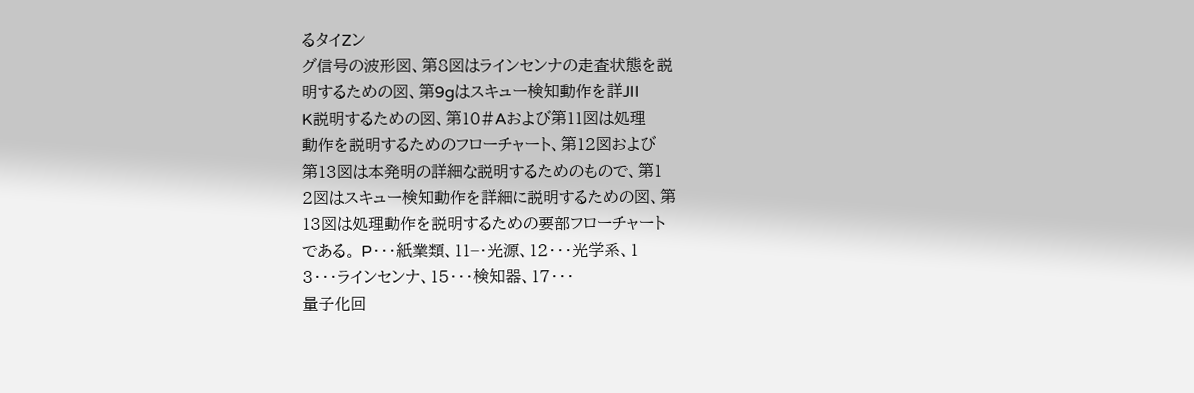るタイZン
グ信号の波形図、第8図はラインセンナの走査状態を説
明するための図、第9gはスキュー検知動作を詳JII
K説明するための図、第10#Aおよび第11図は処理
動作を説明するためのフローチャート、第12図および
第13図は本発明の詳細な説明するためのもので、第1
2図はスキュー検知動作を詳細に説明するための図、第
13図は処理動作を説明するための要部フローチャート
である。 P・・・紙業類、11−・光源、12・・・光学系、1
3・・・ラインセンナ、15・・・検知器、17・・・
量子化回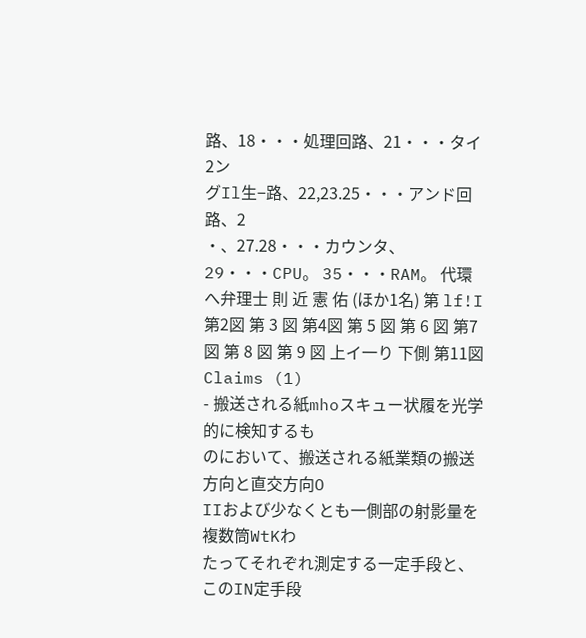路、18・・・処理回路、21・・・タイ2ン
グIl生−路、22,23.25・・・アンド回路、2
・、27.28・・・カウンタ、29・・・CPU。 35・・・RAM。 代環へ弁理士 則 近 憲 佑 (ほか1名) 第 lf!I 第2図 第 3 図 第4図 第 5 図 第 6 図 第7図 第 8 図 第 9 図 上イ一り 下側 第11図
Claims (1)
- 搬送される紙mhoスキュー状履を光学的に検知するも
のにおいて、搬送される紙業類の搬送方向と直交方向O
IIおよび少なくとも一側部の射影量を複数筒WtKわ
たってそれぞれ測定する一定手段と、このIN定手段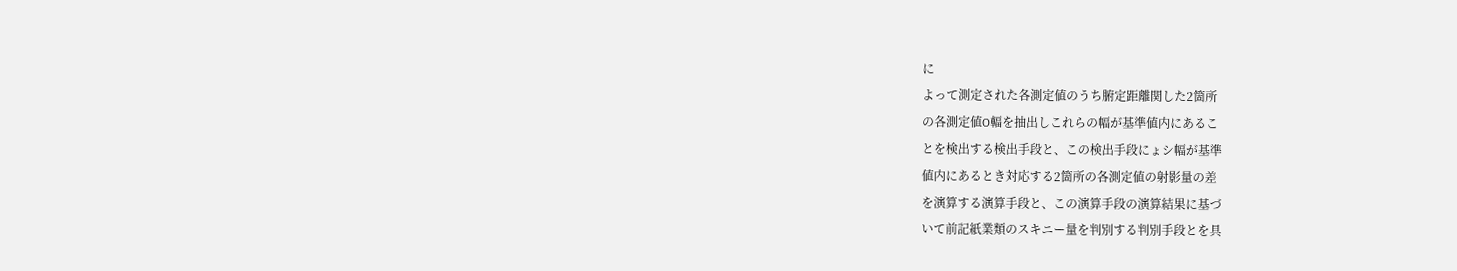に
よって測定された各測定値のうち腑定距離関した2箇所
の各測定値O輻を抽出しこれらの幅が基準値内にあるこ
とを検出する検出手段と、この検出手段にょシ幅が基準
値内にあるとき対応する2箇所の各測定値の射影量の差
を演算する演算手段と、この演算手段の演算結果に基づ
いて前記紙業類のスキニー量を判別する判別手段とを具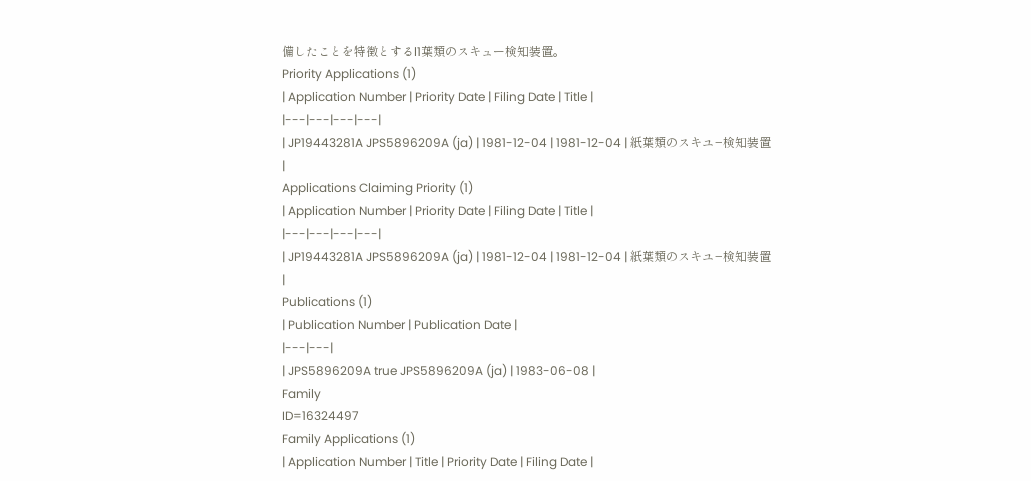備したことを特徴とするl1葉類のスキュー検知装置。
Priority Applications (1)
| Application Number | Priority Date | Filing Date | Title |
|---|---|---|---|
| JP19443281A JPS5896209A (ja) | 1981-12-04 | 1981-12-04 | 紙葉類のスキユ−検知装置 |
Applications Claiming Priority (1)
| Application Number | Priority Date | Filing Date | Title |
|---|---|---|---|
| JP19443281A JPS5896209A (ja) | 1981-12-04 | 1981-12-04 | 紙葉類のスキユ−検知装置 |
Publications (1)
| Publication Number | Publication Date |
|---|---|
| JPS5896209A true JPS5896209A (ja) | 1983-06-08 |
Family
ID=16324497
Family Applications (1)
| Application Number | Title | Priority Date | Filing Date |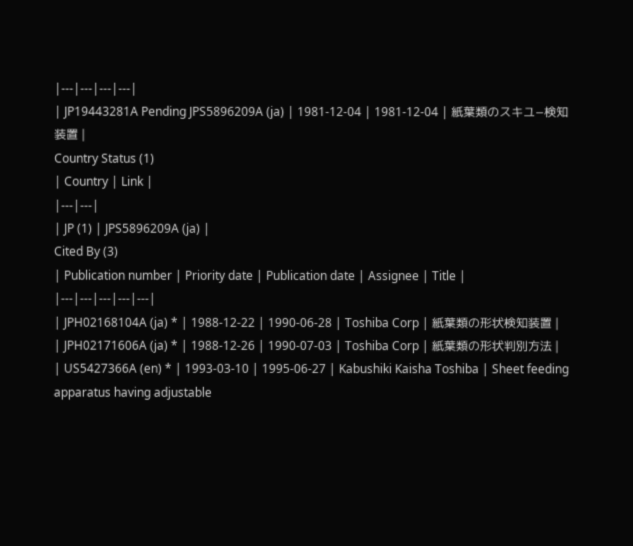|---|---|---|---|
| JP19443281A Pending JPS5896209A (ja) | 1981-12-04 | 1981-12-04 | 紙葉類のスキユ−検知装置 |
Country Status (1)
| Country | Link |
|---|---|
| JP (1) | JPS5896209A (ja) |
Cited By (3)
| Publication number | Priority date | Publication date | Assignee | Title |
|---|---|---|---|---|
| JPH02168104A (ja) * | 1988-12-22 | 1990-06-28 | Toshiba Corp | 紙葉類の形状検知装置 |
| JPH02171606A (ja) * | 1988-12-26 | 1990-07-03 | Toshiba Corp | 紙葉類の形状判別方法 |
| US5427366A (en) * | 1993-03-10 | 1995-06-27 | Kabushiki Kaisha Toshiba | Sheet feeding apparatus having adjustable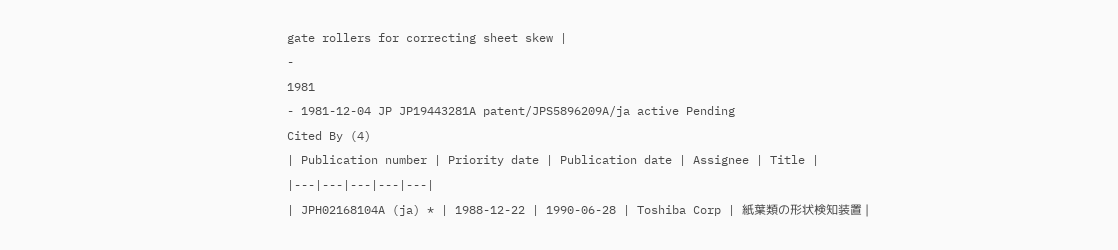gate rollers for correcting sheet skew |
-
1981
- 1981-12-04 JP JP19443281A patent/JPS5896209A/ja active Pending
Cited By (4)
| Publication number | Priority date | Publication date | Assignee | Title |
|---|---|---|---|---|
| JPH02168104A (ja) * | 1988-12-22 | 1990-06-28 | Toshiba Corp | 紙葉類の形状検知装置 |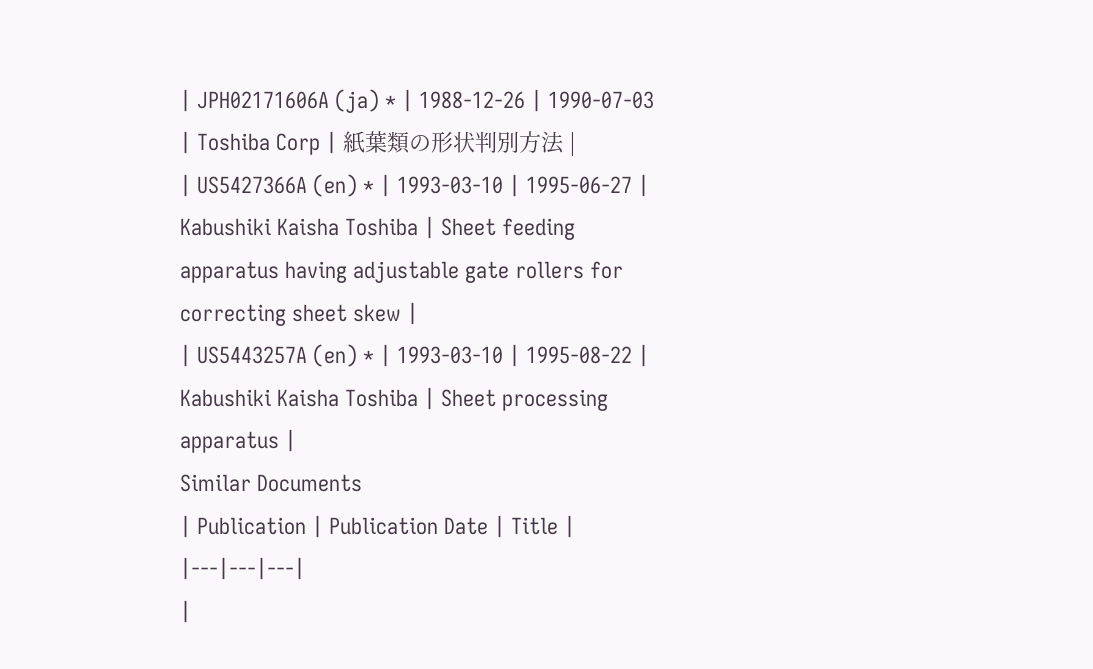| JPH02171606A (ja) * | 1988-12-26 | 1990-07-03 | Toshiba Corp | 紙葉類の形状判別方法 |
| US5427366A (en) * | 1993-03-10 | 1995-06-27 | Kabushiki Kaisha Toshiba | Sheet feeding apparatus having adjustable gate rollers for correcting sheet skew |
| US5443257A (en) * | 1993-03-10 | 1995-08-22 | Kabushiki Kaisha Toshiba | Sheet processing apparatus |
Similar Documents
| Publication | Publication Date | Title |
|---|---|---|
|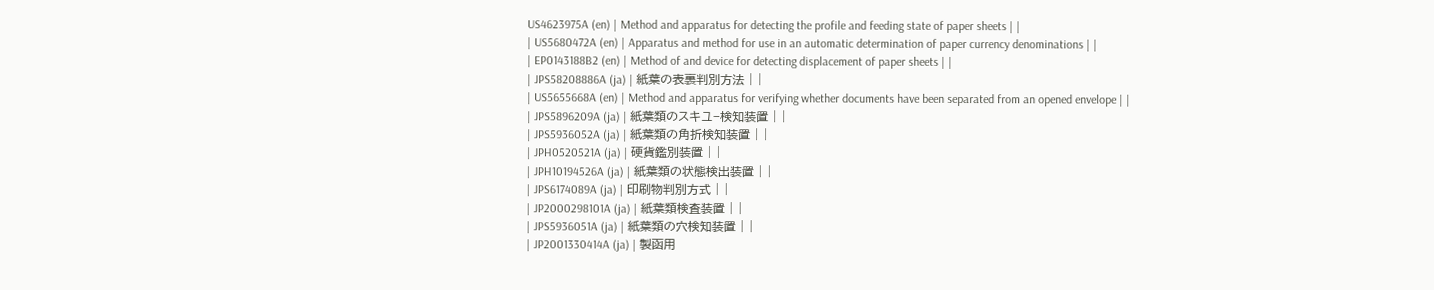US4623975A (en) | Method and apparatus for detecting the profile and feeding state of paper sheets | |
| US5680472A (en) | Apparatus and method for use in an automatic determination of paper currency denominations | |
| EP0143188B2 (en) | Method of and device for detecting displacement of paper sheets | |
| JPS58208886A (ja) | 紙葉の表裏判別方法 | |
| US5655668A (en) | Method and apparatus for verifying whether documents have been separated from an opened envelope | |
| JPS5896209A (ja) | 紙葉類のスキユ−検知装置 | |
| JPS5936052A (ja) | 紙葉類の角折検知装置 | |
| JPH0520521A (ja) | 硬貨鑑別装置 | |
| JPH10194526A (ja) | 紙葉類の状態検出装置 | |
| JPS6174089A (ja) | 印刷物判別方式 | |
| JP2000298101A (ja) | 紙葉類検査装置 | |
| JPS5936051A (ja) | 紙葉類の穴検知装置 | |
| JP2001330414A (ja) | 製函用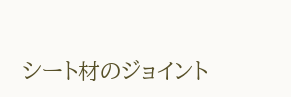シート材のジョイント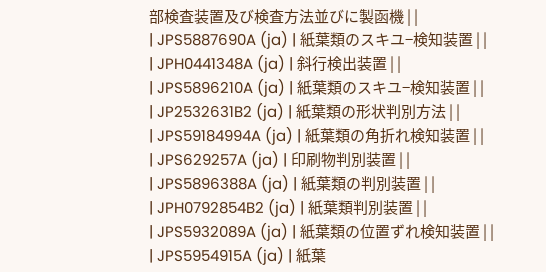部検査装置及び検査方法並びに製函機 | |
| JPS5887690A (ja) | 紙葉類のスキユ−検知装置 | |
| JPH0441348A (ja) | 斜行検出装置 | |
| JPS5896210A (ja) | 紙葉類のスキユ−検知装置 | |
| JP2532631B2 (ja) | 紙葉類の形状判別方法 | |
| JPS59184994A (ja) | 紙葉類の角折れ検知装置 | |
| JPS629257A (ja) | 印刷物判別装置 | |
| JPS5896388A (ja) | 紙葉類の判別装置 | |
| JPH0792854B2 (ja) | 紙葉類判別装置 | |
| JPS5932089A (ja) | 紙葉類の位置ずれ検知装置 | |
| JPS5954915A (ja) | 紙葉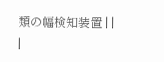類の幅検知装置 | |
|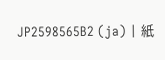JP2598565B2 (ja) | 紙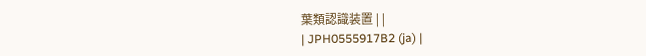葉類認識装置 | |
| JPH0555917B2 (ja) |